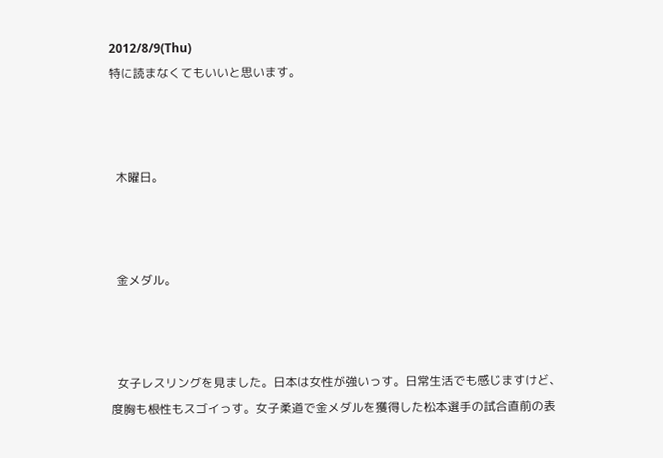2012/8/9(Thu)
特に読まなくてもいいと思います。



  木曜日。



  金メダル。



  女子レスリングを見ました。日本は女性が強いっす。日常生活でも感じますけど、度胸も根性もスゴイっす。女子柔道で金メダルを獲得した松本選手の試合直前の表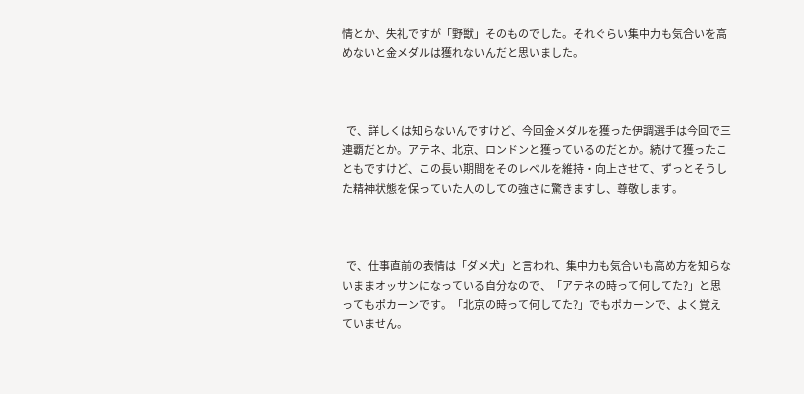情とか、失礼ですが「野獣」そのものでした。それぐらい集中力も気合いを高めないと金メダルは獲れないんだと思いました。



  で、詳しくは知らないんですけど、今回金メダルを獲った伊調選手は今回で三連覇だとか。アテネ、北京、ロンドンと獲っているのだとか。続けて獲ったこともですけど、この長い期間をそのレベルを維持・向上させて、ずっとそうした精神状態を保っていた人のしての強さに驚きますし、尊敬します。



  で、仕事直前の表情は「ダメ犬」と言われ、集中力も気合いも高め方を知らないままオッサンになっている自分なので、「アテネの時って何してた?」と思ってもポカーンです。「北京の時って何してた?」でもポカーンで、よく覚えていません。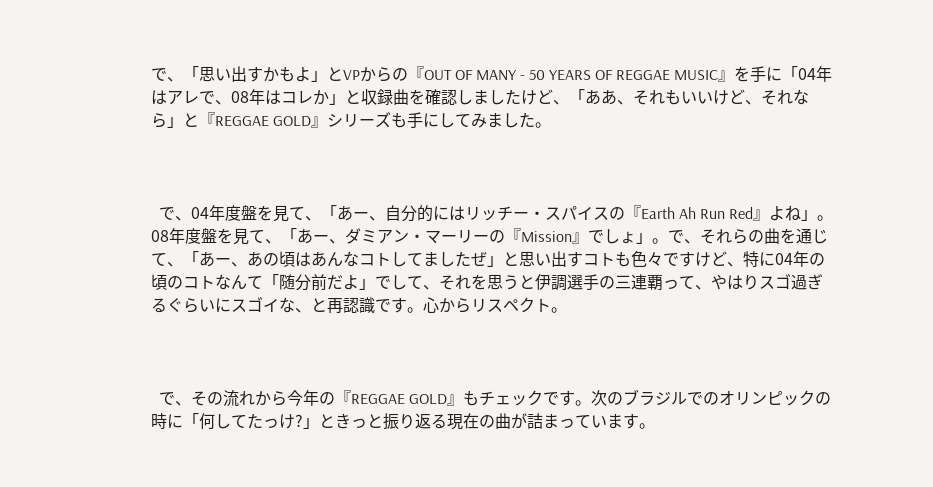で、「思い出すかもよ」とVPからの『OUT OF MANY - 50 YEARS OF REGGAE MUSIC』を手に「04年はアレで、08年はコレか」と収録曲を確認しましたけど、「ああ、それもいいけど、それなら」と『REGGAE GOLD』シリーズも手にしてみました。



  で、04年度盤を見て、「あー、自分的にはリッチー・スパイスの『Earth Ah Run Red』よね」。08年度盤を見て、「あー、ダミアン・マーリーの『Mission』でしょ」。で、それらの曲を通じて、「あー、あの頃はあんなコトしてましたぜ」と思い出すコトも色々ですけど、特に04年の頃のコトなんて「随分前だよ」でして、それを思うと伊調選手の三連覇って、やはりスゴ過ぎるぐらいにスゴイな、と再認識です。心からリスペクト。



  で、その流れから今年の『REGGAE GOLD』もチェックです。次のブラジルでのオリンピックの時に「何してたっけ?」ときっと振り返る現在の曲が詰まっています。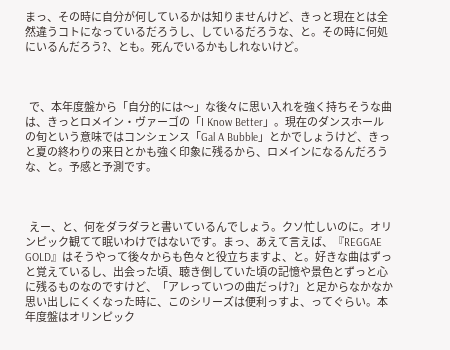まっ、その時に自分が何しているかは知りませんけど、きっと現在とは全然違うコトになっているだろうし、しているだろうな、と。その時に何処にいるんだろう?、とも。死んでいるかもしれないけど。



  で、本年度盤から「自分的には〜」な後々に思い入れを強く持ちそうな曲は、きっとロメイン・ヴァーゴの「I Know Better」。現在のダンスホールの旬という意味ではコンシェンス「Gal A Bubble」とかでしょうけど、きっと夏の終わりの来日とかも強く印象に残るから、ロメインになるんだろうな、と。予感と予測です。



  えー、と、何をダラダラと書いているんでしょう。クソ忙しいのに。オリンピック観てて眠いわけではないです。まっ、あえて言えば、『REGGAE GOLD』はそうやって後々からも色々と役立ちますよ、と。好きな曲はずっと覚えているし、出会った頃、聴き倒していた頃の記憶や景色とずっと心に残るものなのですけど、「アレっていつの曲だっけ?」と足からなかなか思い出しにくくなった時に、このシリーズは便利っすよ、ってぐらい。本年度盤はオリンピック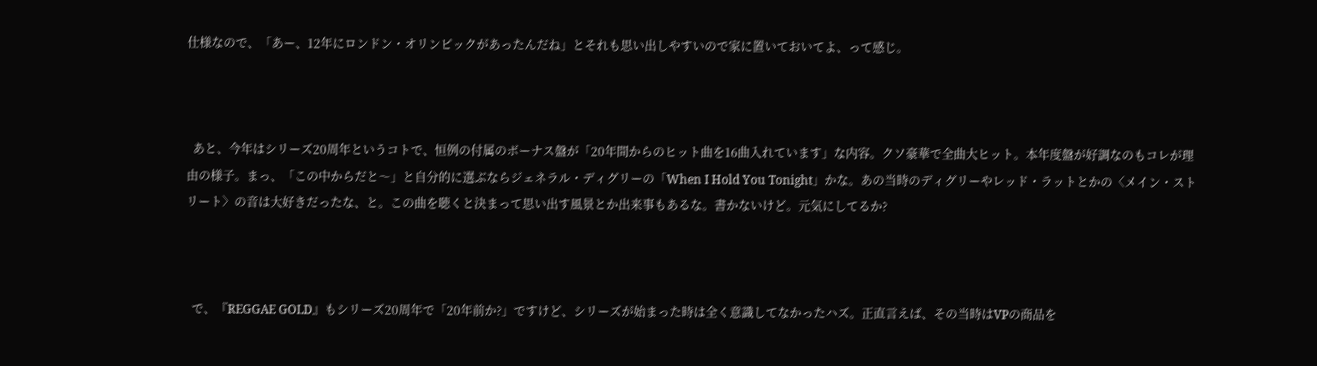仕様なので、「あー、12年にロンドン・オリンピックがあったんだね」とそれも思い出しやすいので家に置いておいてよ、って感じ。



  あと、今年はシリーズ20周年というコトで、恒例の付属のボーナス盤が「20年間からのヒット曲を16曲入れています」な内容。クソ豪華で全曲大ヒット。本年度盤が好調なのもコレが理由の様子。まっ、「この中からだと〜」と自分的に選ぶならジェネラル・ディグリーの「When I Hold You Tonight」かな。あの当時のディグリーやレッド・ラットとかの〈メイン・ストリート〉の音は大好きだったな、と。この曲を聴くと決まって思い出す風景とか出来事もあるな。書かないけど。元気にしてるか?



  で、『REGGAE GOLD』もシリーズ20周年で「20年前か?」ですけど、シリーズが始まった時は全く意識してなかったハズ。正直言えば、その当時はVPの商品を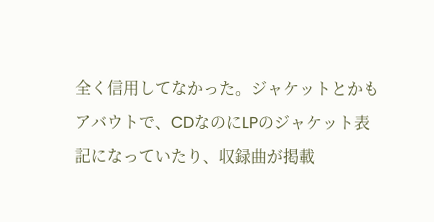全く信用してなかった。ジャケットとかもアバウトで、CDなのにLPのジャケット表記になっていたり、収録曲が掲載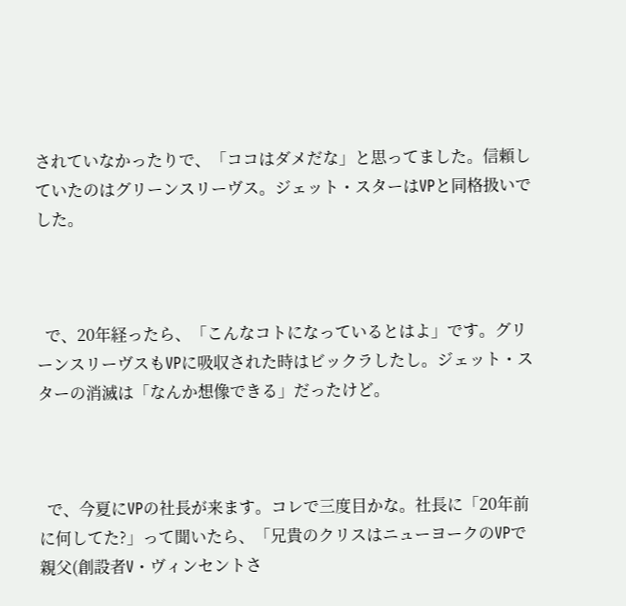されていなかったりで、「ココはダメだな」と思ってました。信頼していたのはグリーンスリーヴス。ジェット・スターはVPと同格扱いでした。



  で、20年経ったら、「こんなコトになっているとはよ」です。グリーンスリーヴスもVPに吸収された時はビックラしたし。ジェット・スターの消滅は「なんか想像できる」だったけど。



  で、今夏にVPの社長が来ます。コレで三度目かな。社長に「20年前に何してた?」って聞いたら、「兄貴のクリスはニューヨークのVPで親父(創設者V・ヴィンセントさ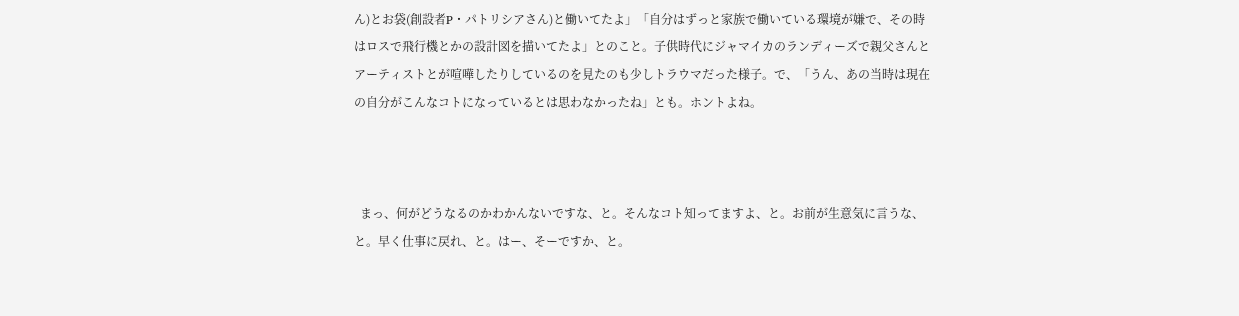ん)とお袋(創設者P・パトリシアさん)と働いてたよ」「自分はずっと家族で働いている環境が嫌で、その時はロスで飛行機とかの設計図を描いてたよ」とのこと。子供時代にジャマイカのランディーズで親父さんとアーティストとが喧嘩したりしているのを見たのも少しトラウマだった様子。で、「うん、あの当時は現在の自分がこんなコトになっているとは思わなかったね」とも。ホントよね。



  まっ、何がどうなるのかわかんないですな、と。そんなコト知ってますよ、と。お前が生意気に言うな、と。早く仕事に戻れ、と。はー、そーですか、と。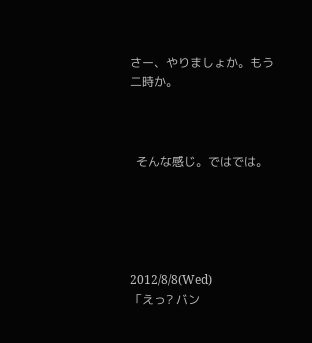さー、やりましょか。もう二時か。



  そんな感じ。ではでは。





2012/8/8(Wed)
「えっ? バン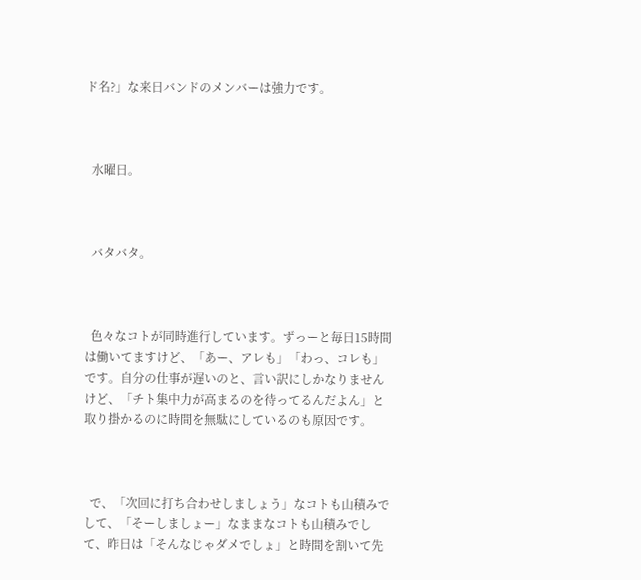ド名?」な来日バンドのメンバーは強力です。



  水曜日。



  バタバタ。



  色々なコトが同時進行しています。ずっーと毎日15時間は働いてますけど、「あー、アレも」「わっ、コレも」です。自分の仕事が遅いのと、言い訳にしかなりませんけど、「チト集中力が高まるのを待ってるんだよん」と取り掛かるのに時間を無駄にしているのも原因です。



  で、「次回に打ち合わせしましょう」なコトも山積みでして、「そーしましょー」なままなコトも山積みでして、昨日は「そんなじゃダメでしょ」と時間を割いて先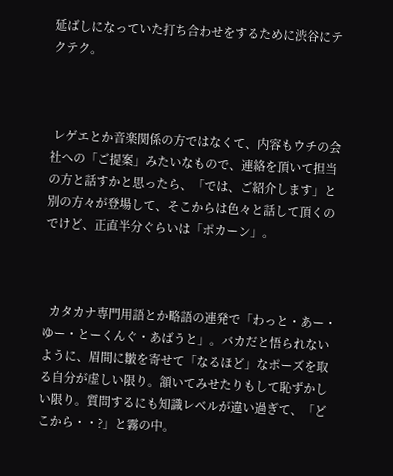延ばしになっていた打ち合わせをするために渋谷にテクテク。



 レゲエとか音楽関係の方ではなくて、内容もウチの会社への「ご提案」みたいなもので、連絡を頂いて担当の方と話すかと思ったら、「では、ご紹介します」と別の方々が登場して、そこからは色々と話して頂くのでけど、正直半分ぐらいは「ポカーン」。



  カタカナ専門用語とか略語の連発で「わっと・あー・ゆー・とーくんぐ・あばうと」。バカだと悟られないように、眉間に皺を寄せて「なるほど」なポーズを取る自分が虚しい限り。頷いてみせたりもして恥ずかしい限り。質問するにも知識レベルが違い過ぎて、「どこから・・?」と霧の中。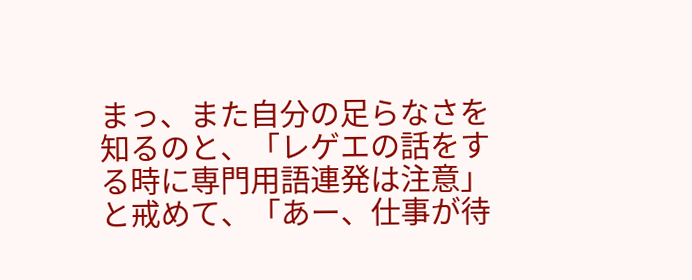まっ、また自分の足らなさを知るのと、「レゲエの話をする時に専門用語連発は注意」と戒めて、「あー、仕事が待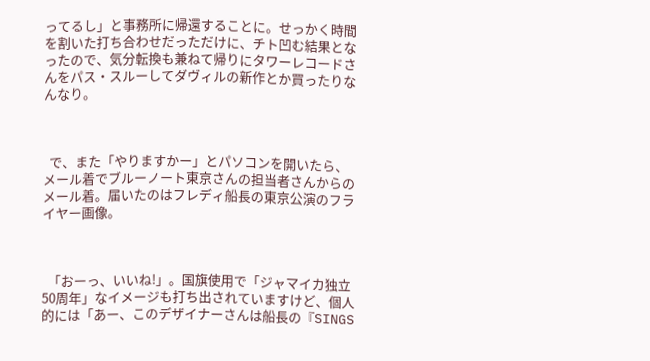ってるし」と事務所に帰還することに。せっかく時間を割いた打ち合わせだっただけに、チト凹む結果となったので、気分転換も兼ねて帰りにタワーレコードさんをパス・スルーしてダヴィルの新作とか買ったりなんなり。



  で、また「やりますかー」とパソコンを開いたら、メール着でブルーノート東京さんの担当者さんからのメール着。届いたのはフレディ船長の東京公演のフライヤー画像。



  「おーっ、いいね!」。国旗使用で「ジャマイカ独立50周年」なイメージも打ち出されていますけど、個人的には「あー、このデザイナーさんは船長の『SINGS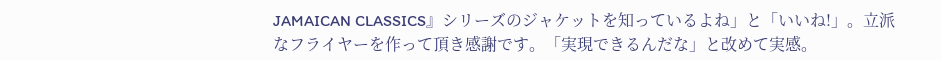JAMAICAN CLASSICS』シリーズのジャケットを知っているよね」と「いいね!」。立派なフライヤーを作って頂き感謝です。「実現できるんだな」と改めて実感。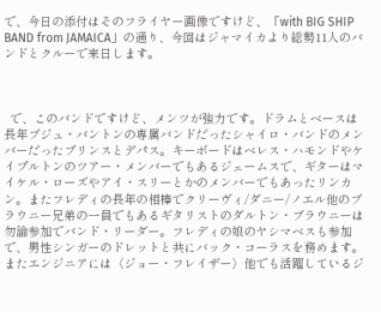で、今日の添付はそのフライヤー画像ですけど、「with BIG SHIP BAND from JAMAICA」の通り、今回はジャマイカより総勢11人のバンドとクルーで来日します。



  で、このバンドですけど、メンツが強力です。ドラムとベースは長年ブジュ・バントンの専属バンドだったシャイロ・バンドのメンバーだったブリンスとデパス。キーボードはベレス・ハモンドやケイプルトンのツアー・メンバーでもあるジェームスで、ギターはマイケル・ローズやアイ・スリーとかのメンバーでもあったリンカン。またフレディの長年の相棒でクリーヴィ/ダニー/ノエル他のブラウニー兄弟の一員でもあるギタリストのダルトン・ブラウニーは勿論参加でバンド・リーダー。フレディの娘のヤシマベスも参加で、男性シンガーのドレットと共にバック・コーラスを務めます。またエンジニアには〈ジョー・フレイザー〉他でも活躍しているジ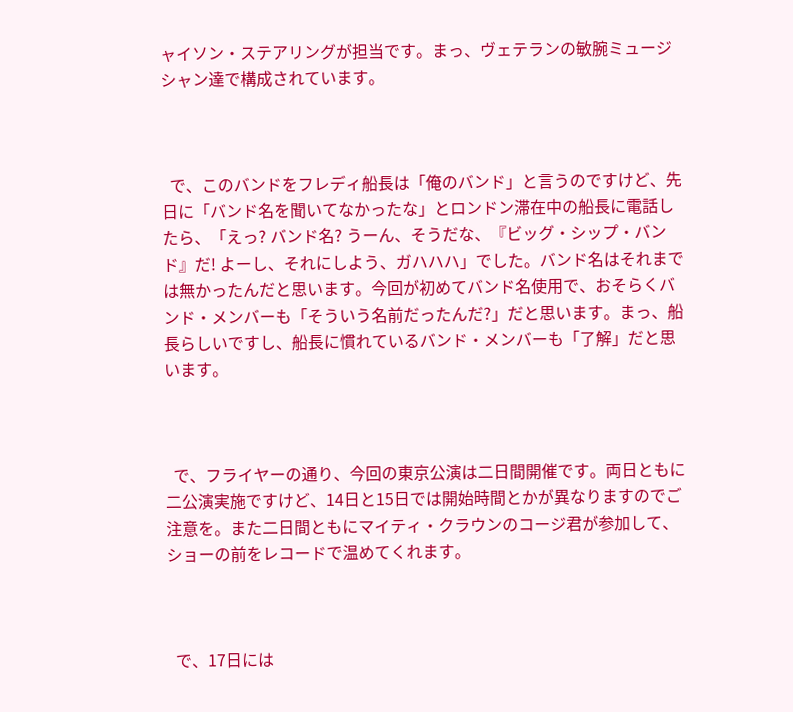ャイソン・ステアリングが担当です。まっ、ヴェテランの敏腕ミュージシャン達で構成されています。



  で、このバンドをフレディ船長は「俺のバンド」と言うのですけど、先日に「バンド名を聞いてなかったな」とロンドン滞在中の船長に電話したら、「えっ? バンド名? うーん、そうだな、『ビッグ・シップ・バンド』だ! よーし、それにしよう、ガハハハ」でした。バンド名はそれまでは無かったんだと思います。今回が初めてバンド名使用で、おそらくバンド・メンバーも「そういう名前だったんだ?」だと思います。まっ、船長らしいですし、船長に慣れているバンド・メンバーも「了解」だと思います。



  で、フライヤーの通り、今回の東京公演は二日間開催です。両日ともに二公演実施ですけど、14日と15日では開始時間とかが異なりますのでご注意を。また二日間ともにマイティ・クラウンのコージ君が参加して、ショーの前をレコードで温めてくれます。



  で、17日には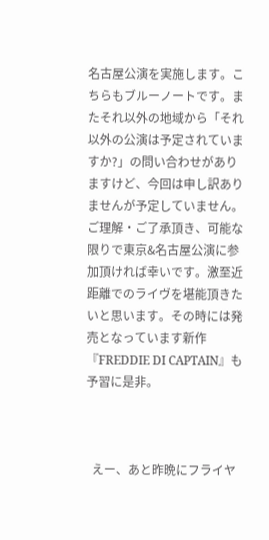名古屋公演を実施します。こちらもブルーノートです。またそれ以外の地域から「それ以外の公演は予定されていますか?」の問い合わせがありますけど、今回は申し訳ありませんが予定していません。ご理解・ご了承頂き、可能な限りで東京&名古屋公演に参加頂ければ幸いです。激至近距離でのライヴを堪能頂きたいと思います。その時には発売となっています新作『FREDDIE DI CAPTAIN』も予習に是非。



  えー、あと昨晩にフライヤ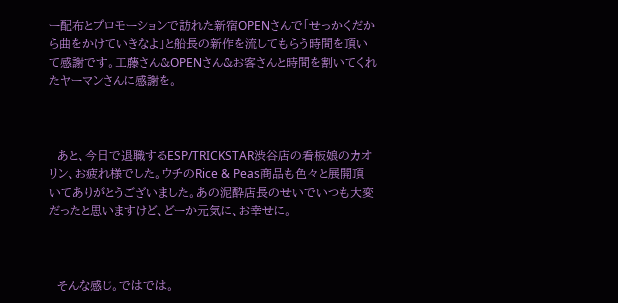ー配布とプロモーションで訪れた新宿OPENさんで「せっかくだから曲をかけていきなよ」と船長の新作を流してもらう時間を頂いて感謝です。工藤さん&OPENさん&お客さんと時間を割いてくれたヤーマンさんに感謝を。



  あと、今日で退職するESP/TRICKSTAR渋谷店の看板娘のカオリン、お疲れ様でした。ウチのRice & Peas商品も色々と展開頂いてありがとうございました。あの泥酔店長のせいでいつも大変だったと思いますけど、どーか元気に、お幸せに。



  そんな感じ。ではでは。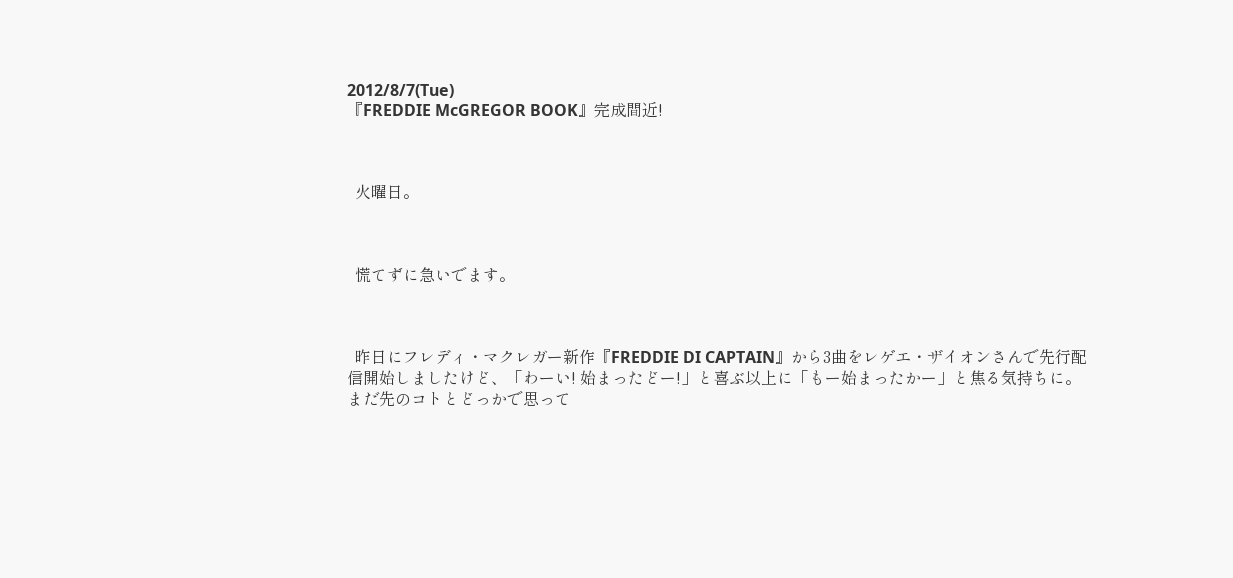2012/8/7(Tue)
『FREDDIE McGREGOR BOOK』完成間近!



  火曜日。



  慌てずに急いでます。



  昨日にフレディ・マクレガー新作『FREDDIE DI CAPTAIN』から3曲をレゲエ・ザイオンさんで先行配信開始しましたけど、「わーい! 始まったどー!」と喜ぶ以上に「もー始まったかー」と焦る気持ちに。まだ先のコトとどっかで思って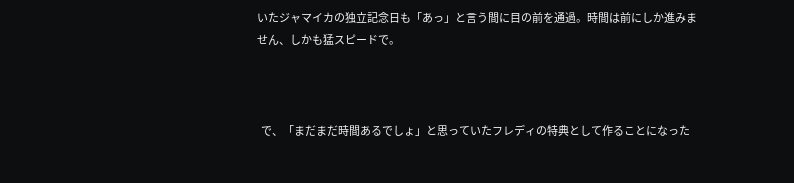いたジャマイカの独立記念日も「あっ」と言う間に目の前を通過。時間は前にしか進みません、しかも猛スピードで。



  で、「まだまだ時間あるでしょ」と思っていたフレディの特典として作ることになった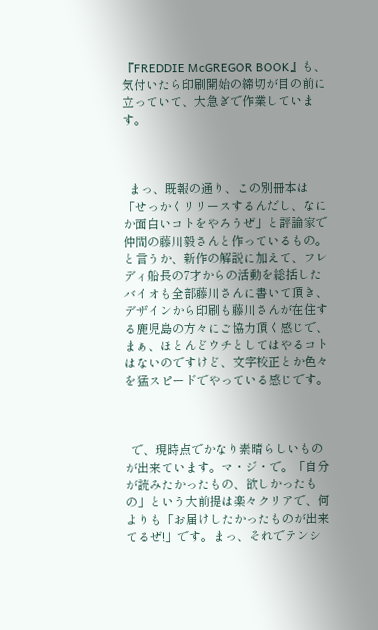『FREDDIE McGREGOR BOOK』も、気付いたら印刷開始の締切が目の前に立っていて、大急ぎで作業しています。



  まっ、既報の通り、この別冊本は「せっかくリリースするんだし、なにか面白いコトをやろうぜ」と評論家で仲間の藤川毅さんと作っているもの。と言うか、新作の解説に加えて、フレディ船長の7才からの活動を総括したバイオも全部藤川さんに書いて頂き、デザインから印刷も藤川さんが在住する鹿児島の方々にご協力頂く感じで、まぁ、ほとんどウチとしてはやるコトはないのですけど、文字校正とか色々を猛スピードでやっている感じです。



  で、現時点でかなり素晴らしいものが出来ています。マ・ジ・で。「自分が読みたかったもの、欲しかったもの」という大前提は楽々クリアで、何よりも「お届けしたかったものが出来てるぜ!」です。まっ、それでテンシ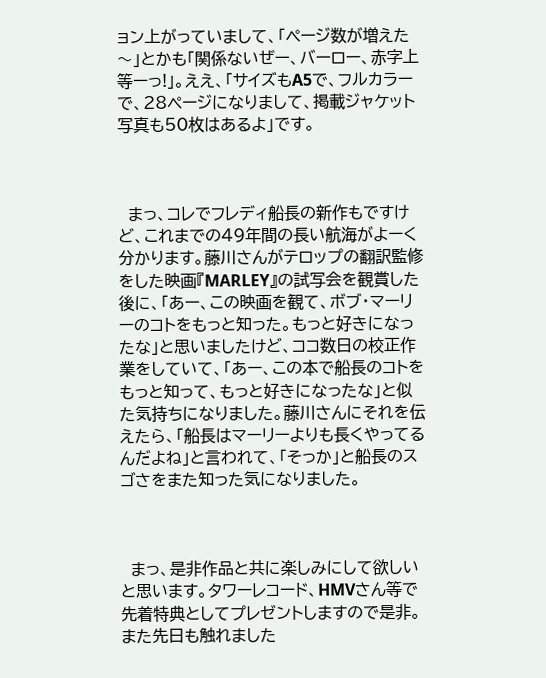ョン上がっていまして、「ページ数が増えた〜」とかも「関係ないぜー、バーロー、赤字上等ーっ!」。ええ、「サイズもA5で、フルカラーで、28ページになりまして、掲載ジャケット写真も50枚はあるよ」です。



  まっ、コレでフレディ船長の新作もですけど、これまでの49年間の長い航海がよーく分かります。藤川さんがテロップの翻訳監修をした映画『MARLEY』の試写会を観賞した後に、「あー、この映画を観て、ボブ・マーリーのコトをもっと知った。もっと好きになったな」と思いましたけど、ココ数日の校正作業をしていて、「あー、この本で船長のコトをもっと知って、もっと好きになったな」と似た気持ちになりました。藤川さんにそれを伝えたら、「船長はマーリーよりも長くやってるんだよね」と言われて、「そっか」と船長のスゴさをまた知った気になりました。



  まっ、是非作品と共に楽しみにして欲しいと思います。タワーレコード、HMVさん等で先着特典としてプレゼントしますので是非。また先日も触れました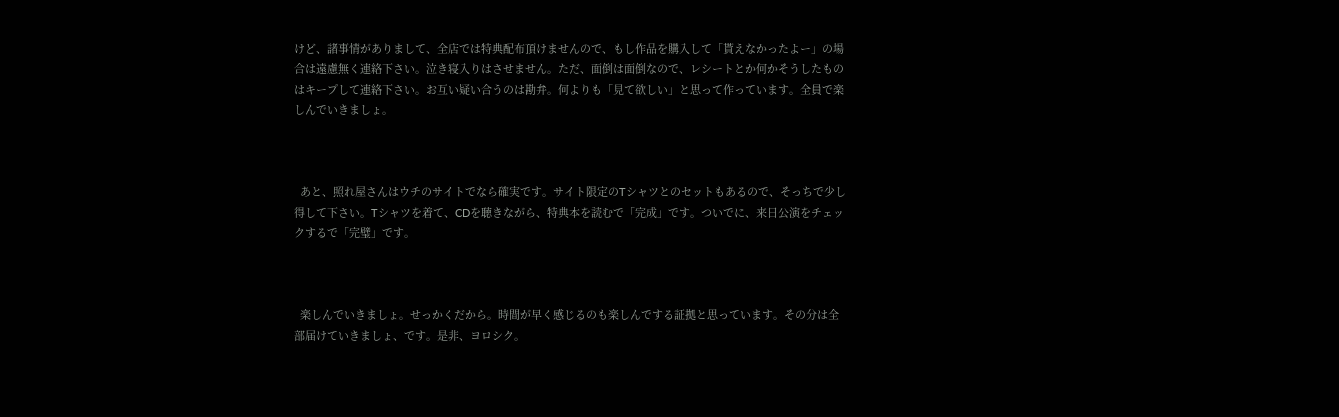けど、諸事情がありまして、全店では特典配布頂けませんので、もし作品を購入して「貰えなかったよー」の場合は遠慮無く連絡下さい。泣き寝入りはさせません。ただ、面倒は面倒なので、レシートとか何かそうしたものはキープして連絡下さい。お互い疑い合うのは勘弁。何よりも「見て欲しい」と思って作っています。全員で楽しんでいきましょ。



  あと、照れ屋さんはウチのサイトでなら確実です。サイト限定のTシャツとのセットもあるので、そっちで少し得して下さい。Tシャツを着て、CDを聴きながら、特典本を読むで「完成」です。ついでに、来日公演をチェックするで「完璧」です。



  楽しんでいきましょ。せっかくだから。時間が早く感じるのも楽しんでする証拠と思っています。その分は全部届けていきましょ、です。是非、ヨロシク。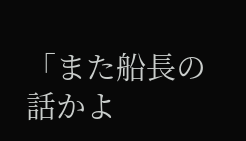「また船長の話かよ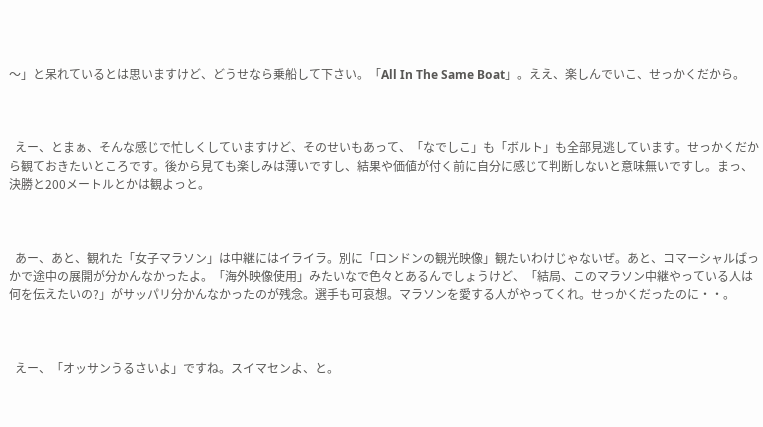〜」と呆れているとは思いますけど、どうせなら乗船して下さい。「All In The Same Boat」。ええ、楽しんでいこ、せっかくだから。



  えー、とまぁ、そんな感じで忙しくしていますけど、そのせいもあって、「なでしこ」も「ボルト」も全部見逃しています。せっかくだから観ておきたいところです。後から見ても楽しみは薄いですし、結果や価値が付く前に自分に感じて判断しないと意味無いですし。まっ、決勝と200メートルとかは観よっと。



  あー、あと、観れた「女子マラソン」は中継にはイライラ。別に「ロンドンの観光映像」観たいわけじゃないぜ。あと、コマーシャルばっかで途中の展開が分かんなかったよ。「海外映像使用」みたいなで色々とあるんでしょうけど、「結局、このマラソン中継やっている人は何を伝えたいの?」がサッパリ分かんなかったのが残念。選手も可哀想。マラソンを愛する人がやってくれ。せっかくだったのに・・。



  えー、「オッサンうるさいよ」ですね。スイマセンよ、と。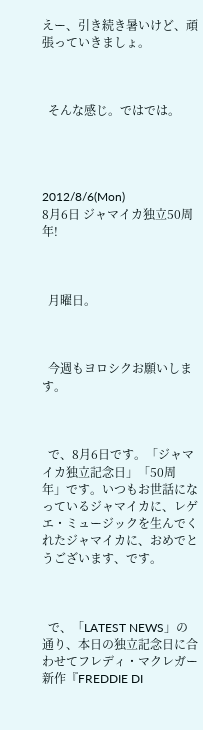えー、引き続き暑いけど、頑張っていきましょ。



  そんな感じ。ではでは。




2012/8/6(Mon)
8月6日 ジャマイカ独立50周年!



  月曜日。



  今週もヨロシクお願いします。



  で、8月6日です。「ジャマイカ独立記念日」「50周年」です。いつもお世話になっているジャマイカに、レゲエ・ミュージックを生んでくれたジャマイカに、おめでとうございます、です。



  で、「LATEST NEWS」の通り、本日の独立記念日に合わせてフレディ・マクレガー新作『FREDDIE DI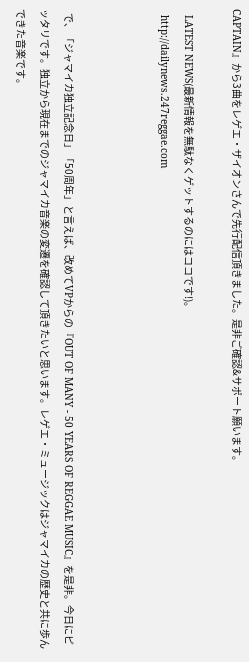CAPTAIN』から3曲をレゲエ・ザイオンさんで先行配信頂きました。是非ご確認&サポート願います。

  LATEST NEWS(最新情報を無駄なくゲットするのにはココです!)。
  http://dailynews.247reggae.com



  で、「ジャマイカ独立記念日」「50周年」と言えば、改めてVPからの『OUT OF MANY - 50 YEARS OF REGGAE MUSIC』を是非。今日にピッタリです。独立から現在までのジャマイカ音楽の変遷を確認して頂きたいと思います。レゲエ・ミュージックはジャマイカの歴史と共に歩んできた音楽です。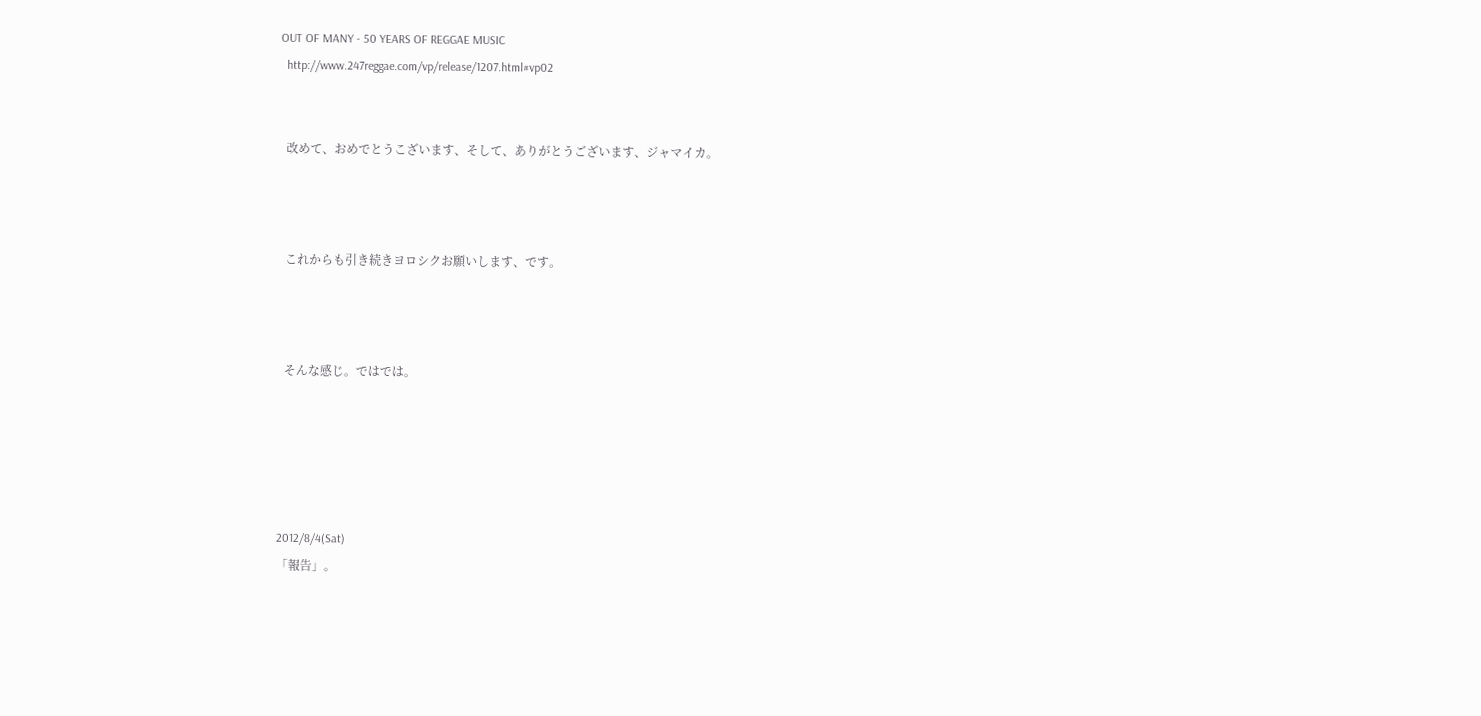OUT OF MANY - 50 YEARS OF REGGAE MUSIC
  http://www.247reggae.com/vp/release/1207.html#vp02


  改めて、おめでとうこざいます、そして、ありがとうございます、ジャマイカ。



  これからも引き続きヨロシクお願いします、です。



  そんな感じ。ではでは。





2012/8/4(Sat)
「報告」。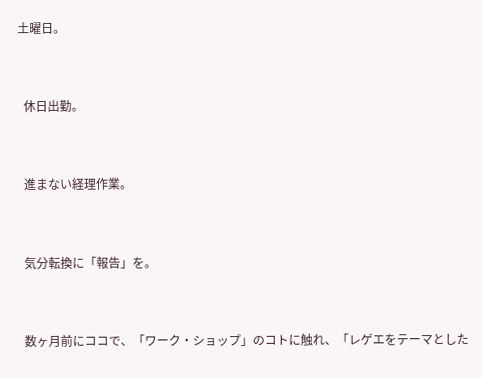土曜日。



  休日出勤。



  進まない経理作業。



  気分転換に「報告」を。



  数ヶ月前にココで、「ワーク・ショップ」のコトに触れ、「レゲエをテーマとした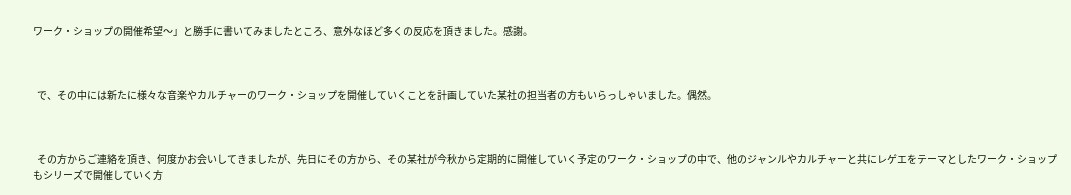ワーク・ショップの開催希望〜」と勝手に書いてみましたところ、意外なほど多くの反応を頂きました。感謝。



  で、その中には新たに様々な音楽やカルチャーのワーク・ショップを開催していくことを計画していた某社の担当者の方もいらっしゃいました。偶然。



  その方からご連絡を頂き、何度かお会いしてきましたが、先日にその方から、その某社が今秋から定期的に開催していく予定のワーク・ショップの中で、他のジャンルやカルチャーと共にレゲエをテーマとしたワーク・ショップもシリーズで開催していく方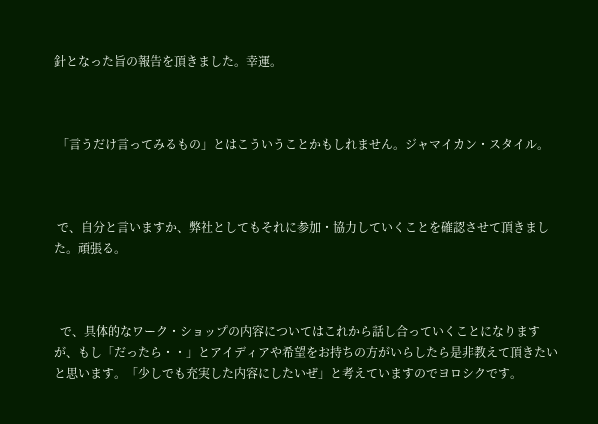針となった旨の報告を頂きました。幸運。



 「言うだけ言ってみるもの」とはこういうことかもしれません。ジャマイカン・スタイル。



 で、自分と言いますか、弊社としてもそれに参加・協力していくことを確認させて頂きました。頑張る。



  で、具体的なワーク・ショップの内容についてはこれから話し合っていくことになりますが、もし「だったら・・」とアイディアや希望をお持ちの方がいらしたら是非教えて頂きたいと思います。「少しでも充実した内容にしたいぜ」と考えていますのでヨロシクです。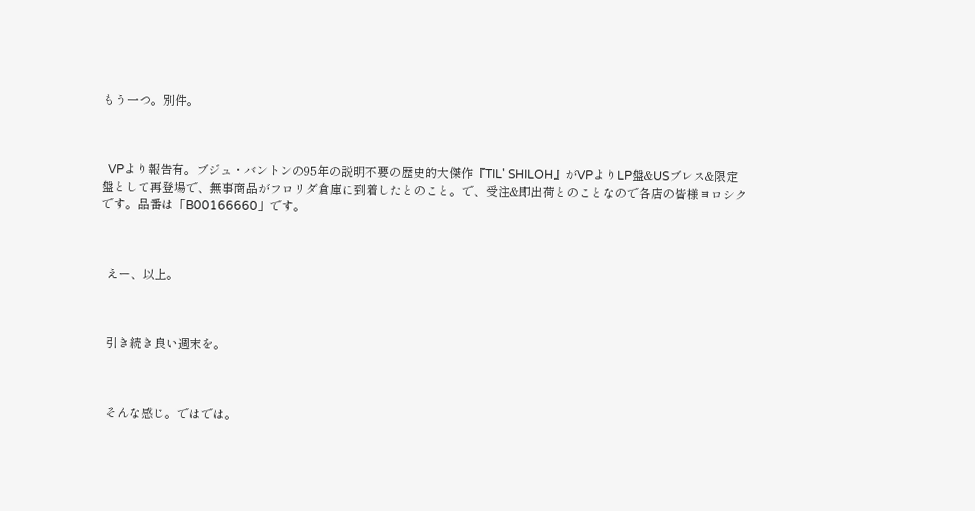もう一つ。別件。



  VPより報告有。ブジュ・バントンの95年の説明不要の歴史的大傑作『TIL' SHILOH』がVPよりLP盤&USブレス&限定盤として再登場で、無事商品がフロリダ倉庫に到着したとのこと。で、受注&即出荷とのことなので各店の皆様ヨロシクです。品番は「B00166660」です。



  えー、以上。



  引き続き良い週末を。



  そんな感じ。ではでは。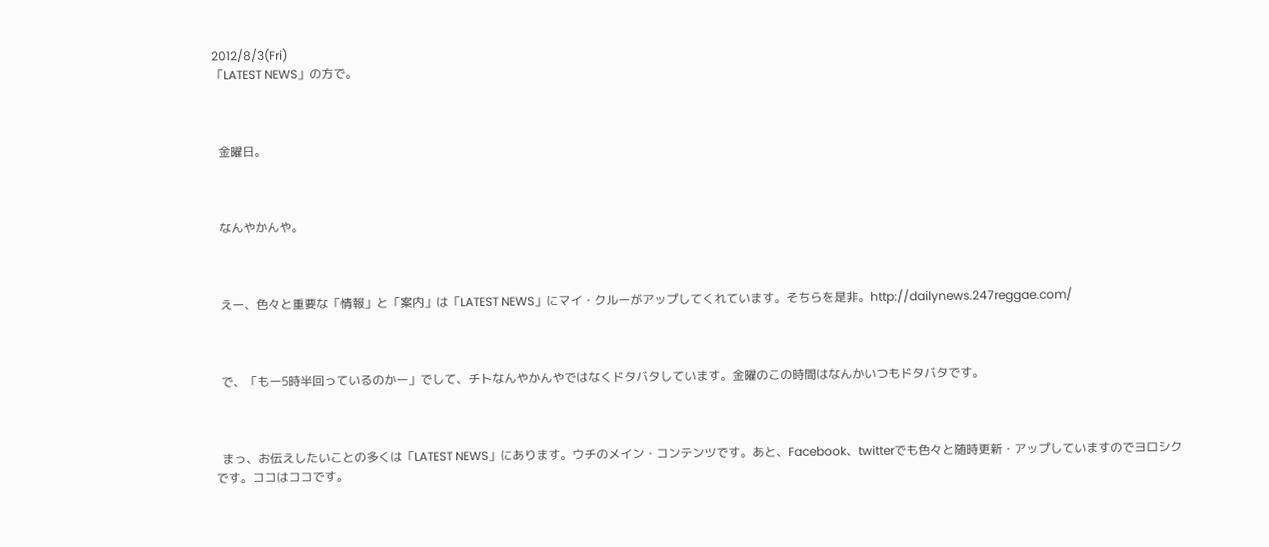2012/8/3(Fri)
「LATEST NEWS」の方で。



  金曜日。



  なんやかんや。



  えー、色々と重要な「情報」と「案内」は「LATEST NEWS」にマイ・クルーがアップしてくれています。そちらを是非。http://dailynews.247reggae.com/



  で、「もー5時半回っているのかー」でして、チトなんやかんやではなくドタバタしています。金曜のこの時間はなんかいつもドタバタです。



  まっ、お伝えしたいことの多くは「LATEST NEWS」にあります。ウチのメイン・コンテンツです。あと、Facebook、twitterでも色々と随時更新・アップしていますのでヨロシクです。ココはココです。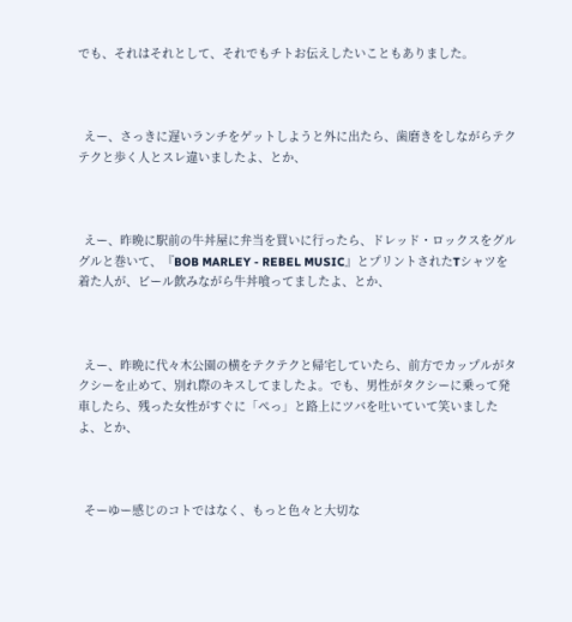でも、それはそれとして、それでもチトお伝えしたいこともありました。



  えー、さっきに遅いランチをゲットしようと外に出たら、歯磨きをしながらテクテクと歩く人とスレ違いましたよ、とか、



  えー、昨晩に駅前の牛丼屋に弁当を買いに行ったら、ドレッド・ロックスをグルグルと巻いて、『BOB MARLEY - REBEL MUSIC』とプリントされたTシャツを着た人が、ビール飲みながら牛丼喰ってましたよ、とか、



  えー、昨晩に代々木公園の横をテクテクと帰宅していたら、前方でカップルがタクシーを止めて、別れ際のキスしてましたよ。でも、男性がタクシーに乗って発車したら、残った女性がすぐに「ぺっ」と路上にツバを吐いていて笑いましたよ、とか、



  そーゆー感じのコトではなく、もっと色々と大切な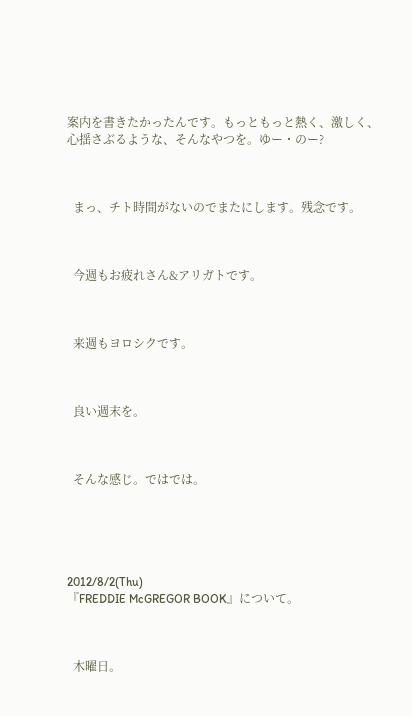案内を書きたかったんです。もっともっと熱く、激しく、心揺さぶるような、そんなやつを。ゆー・のー?



  まっ、チト時間がないのでまたにします。残念です。



  今週もお疲れさん&アリガトです。



  来週もヨロシクです。



  良い週末を。



  そんな感じ。ではでは。





2012/8/2(Thu)
『FREDDIE McGREGOR BOOK』について。



  木曜日。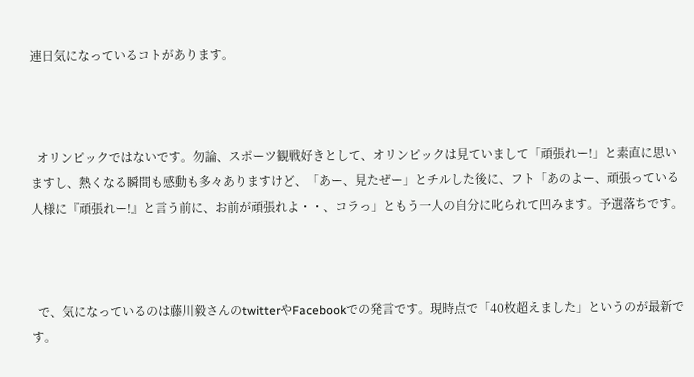連日気になっているコトがあります。



  オリンピックではないです。勿論、スポーツ観戦好きとして、オリンピックは見ていまして「頑張れー!」と素直に思いますし、熱くなる瞬間も感動も多々ありますけど、「あー、見たぜー」とチルした後に、フト「あのよー、頑張っている人様に『頑張れー!』と言う前に、お前が頑張れよ・・、コラっ」ともう一人の自分に叱られて凹みます。予選落ちです。



  で、気になっているのは藤川毅さんのtwitterやFacebookでの発言です。現時点で「40枚超えました」というのが最新です。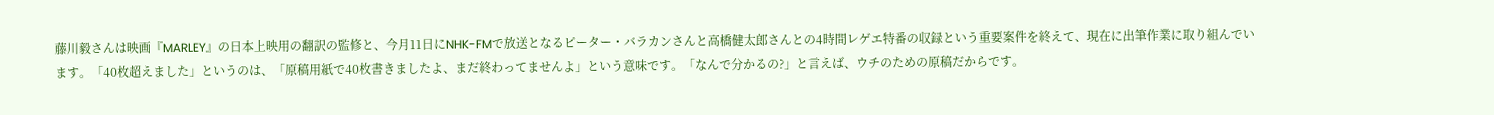藤川毅さんは映画『MARLEY』の日本上映用の翻訳の監修と、今月11日にNHK-FMで放送となるピーター・バラカンさんと高橋健太郎さんとの4時間レゲエ特番の収録という重要案件を終えて、現在に出筆作業に取り組んでいます。「40枚超えました」というのは、「原稿用紙で40枚書きましたよ、まだ終わってませんよ」という意味です。「なんで分かるの?」と言えば、ウチのための原稿だからです。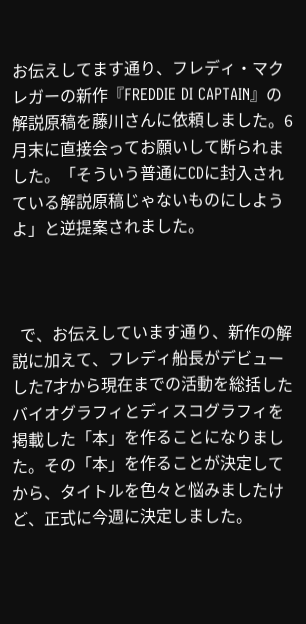お伝えしてます通り、フレディ・マクレガーの新作『FREDDIE DI CAPTAIN』の解説原稿を藤川さんに依頼しました。6月末に直接会ってお願いして断られました。「そういう普通にCDに封入されている解説原稿じゃないものにしようよ」と逆提案されました。



  で、お伝えしています通り、新作の解説に加えて、フレディ船長がデビューした7才から現在までの活動を総括したバイオグラフィとディスコグラフィを掲載した「本」を作ることになりました。その「本」を作ることが決定してから、タイトルを色々と悩みましたけど、正式に今週に決定しました。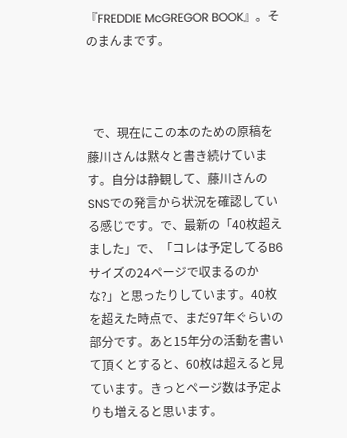『FREDDIE McGREGOR BOOK』。そのまんまです。



  で、現在にこの本のための原稿を藤川さんは黙々と書き続けています。自分は静観して、藤川さんのSNSでの発言から状況を確認している感じです。で、最新の「40枚超えました」で、「コレは予定してるB6サイズの24ページで収まるのかな?」と思ったりしています。40枚を超えた時点で、まだ97年ぐらいの部分です。あと15年分の活動を書いて頂くとすると、60枚は超えると見ています。きっとページ数は予定よりも増えると思います。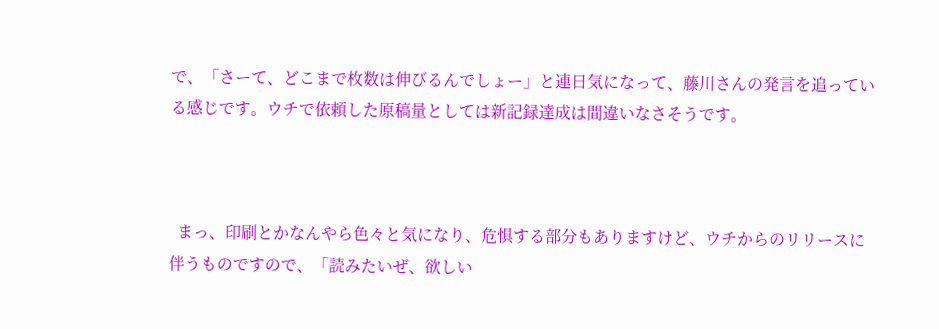で、「さーて、どこまで枚数は伸びるんでしょー」と連日気になって、藤川さんの発言を追っている感じです。ウチで依頼した原稿量としては新記録達成は間違いなさそうです。



  まっ、印刷とかなんやら色々と気になり、危惧する部分もありますけど、ウチからのリリースに伴うものですので、「読みたいぜ、欲しい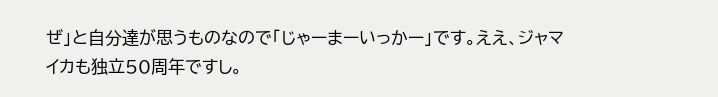ぜ」と自分達が思うものなので「じゃーまーいっかー」です。ええ、ジャマイカも独立50周年ですし。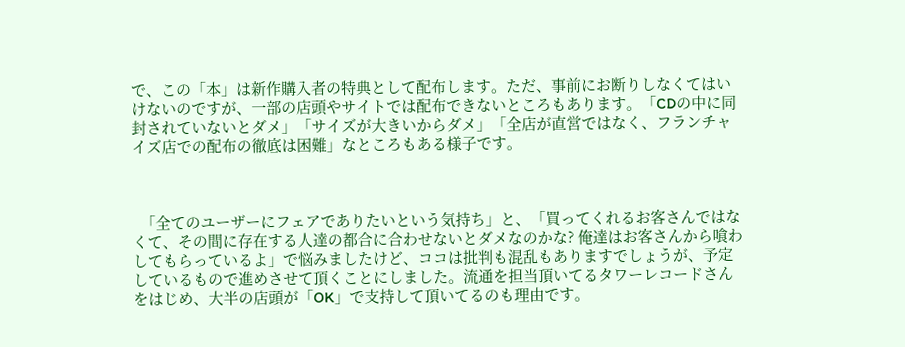で、この「本」は新作購入者の特典として配布します。ただ、事前にお断りしなくてはいけないのですが、一部の店頭やサイトでは配布できないところもあります。「CDの中に同封されていないとダメ」「サイズが大きいからダメ」「全店が直営ではなく、フランチャイズ店での配布の徹底は困難」なところもある様子です。



  「全てのユーザーにフェアでありたいという気持ち」と、「買ってくれるお客さんではなくて、その間に存在する人達の都合に合わせないとダメなのかな? 俺達はお客さんから喰わしてもらっているよ」で悩みましたけど、ココは批判も混乱もありますでしょうが、予定しているもので進めさせて頂くことにしました。流通を担当頂いてるタワーレコードさんをはじめ、大半の店頭が「OK」で支持して頂いてるのも理由です。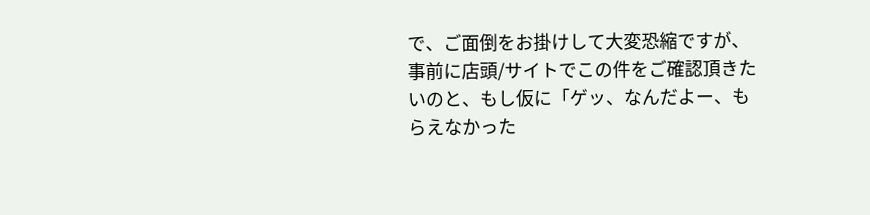で、ご面倒をお掛けして大変恐縮ですが、事前に店頭/サイトでこの件をご確認頂きたいのと、もし仮に「ゲッ、なんだよー、もらえなかった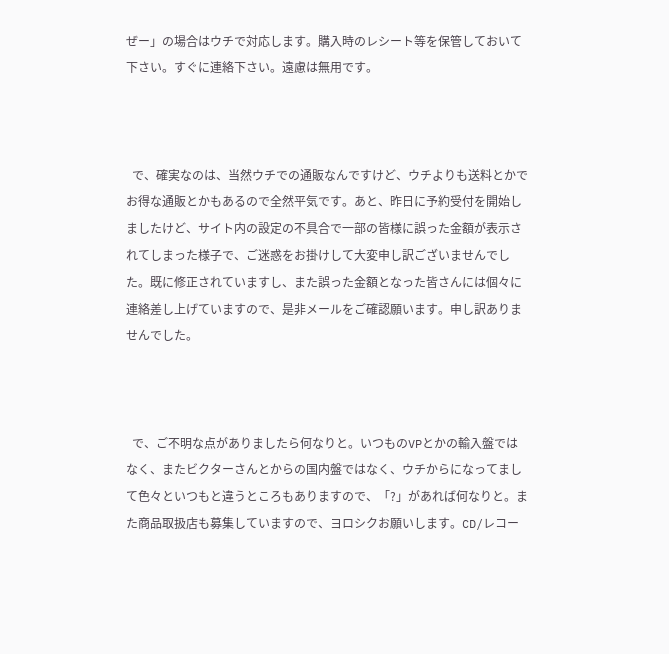ぜー」の場合はウチで対応します。購入時のレシート等を保管しておいて下さい。すぐに連絡下さい。遠慮は無用です。



  で、確実なのは、当然ウチでの通販なんですけど、ウチよりも送料とかでお得な通販とかもあるので全然平気です。あと、昨日に予約受付を開始しましたけど、サイト内の設定の不具合で一部の皆様に誤った金額が表示されてしまった様子で、ご迷惑をお掛けして大変申し訳ございませんでした。既に修正されていますし、また誤った金額となった皆さんには個々に連絡差し上げていますので、是非メールをご確認願います。申し訳ありませんでした。



  で、ご不明な点がありましたら何なりと。いつものVPとかの輸入盤ではなく、またビクターさんとからの国内盤ではなく、ウチからになってまして色々といつもと違うところもありますので、「?」があれば何なりと。また商品取扱店も募集していますので、ヨロシクお願いします。CD/レコー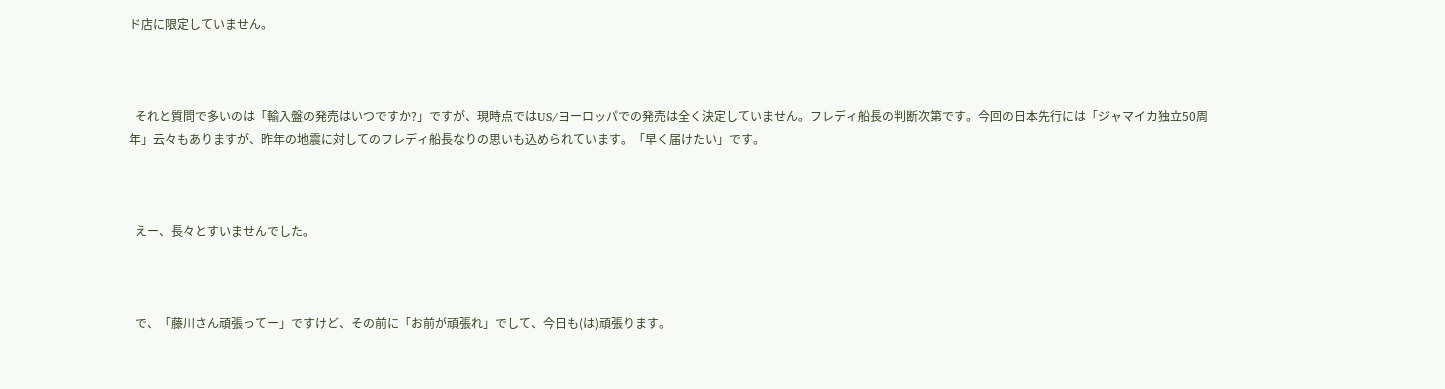ド店に限定していません。



  それと質問で多いのは「輸入盤の発売はいつですか?」ですが、現時点ではUS/ヨーロッパでの発売は全く決定していません。フレディ船長の判断次第です。今回の日本先行には「ジャマイカ独立50周年」云々もありますが、昨年の地震に対してのフレディ船長なりの思いも込められています。「早く届けたい」です。



  えー、長々とすいませんでした。



  で、「藤川さん頑張ってー」ですけど、その前に「お前が頑張れ」でして、今日も(は)頑張ります。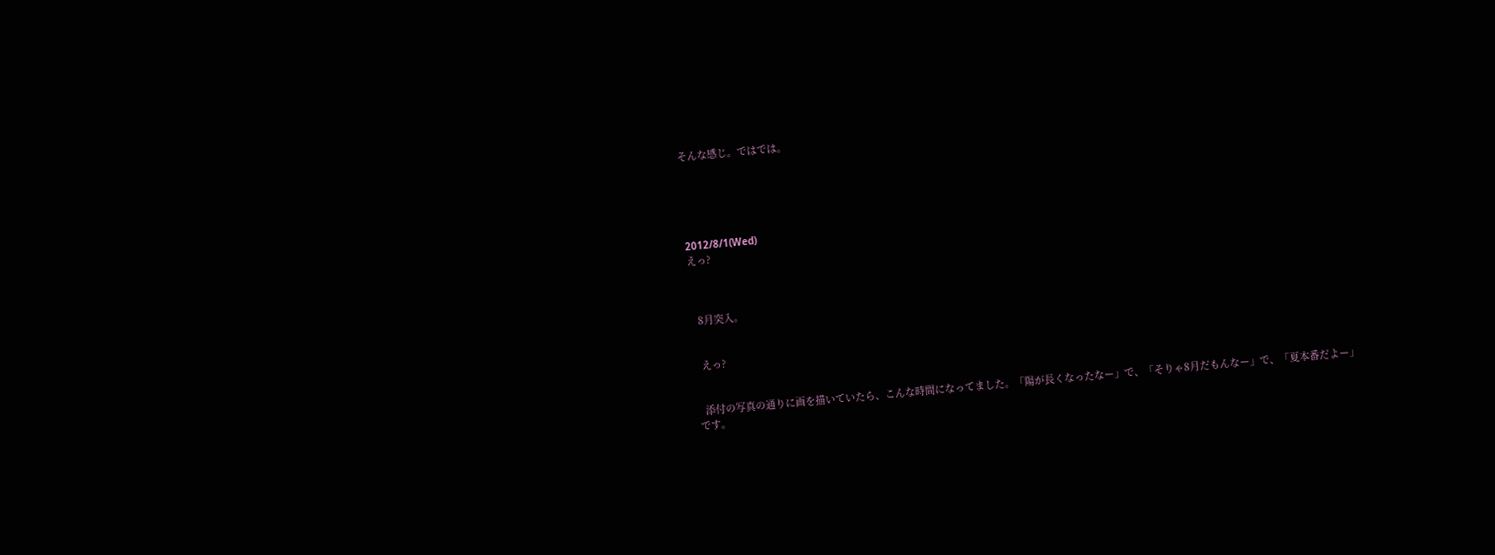そんな感じ。ではでは。





2012/8/1(Wed)
えっ?



  8月突入。


  えっ?


  添付の写真の通りに画を描いていたら、こんな時間になってました。「陽が長くなったなー」で、「そりゃ8月だもんなー」で、「夏本番だよー」です。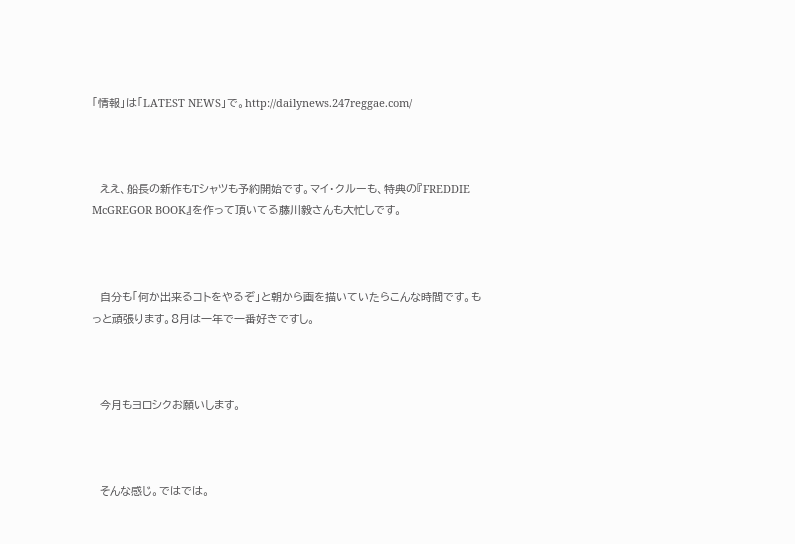「情報」は「LATEST NEWS」で。http://dailynews.247reggae.com/



  ええ、船長の新作もTシャツも予約開始です。マイ・クルーも、特典の『FREDDIE McGREGOR BOOK』を作って頂いてる藤川毅さんも大忙しです。



  自分も「何か出来るコトをやるぞ」と朝から画を描いていたらこんな時間です。もっと頑張ります。8月は一年で一番好きですし。



  今月もヨロシクお願いします。



  そんな感じ。ではでは。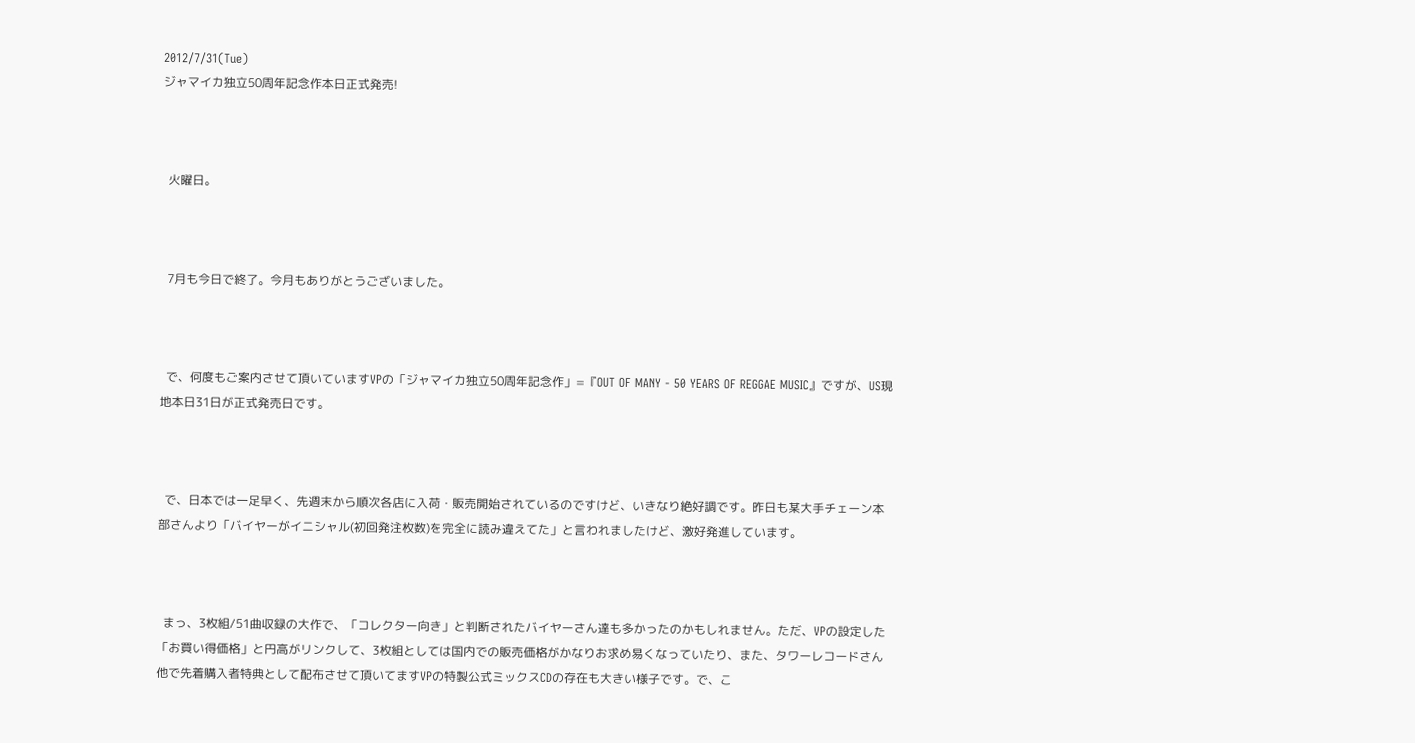2012/7/31(Tue)
ジャマイカ独立50周年記念作本日正式発売!



  火曜日。



  7月も今日で終了。今月もありがとうございました。



  で、何度もご案内させて頂いていますVPの「ジャマイカ独立50周年記念作」=『OUT OF MANY - 50 YEARS OF REGGAE MUSIC』ですが、US現地本日31日が正式発売日です。



  で、日本では一足早く、先週末から順次各店に入荷・販売開始されているのですけど、いきなり絶好調です。昨日も某大手チェーン本部さんより「バイヤーがイニシャル(初回発注枚数)を完全に読み違えてた」と言われましたけど、激好発進しています。



  まっ、3枚組/51曲収録の大作で、「コレクター向き」と判断されたバイヤーさん達も多かったのかもしれません。ただ、VPの設定した「お買い得価格」と円高がリンクして、3枚組としては国内での販売価格がかなりお求め易くなっていたり、また、タワーレコードさん他で先着購入者特典として配布させて頂いてますVPの特製公式ミックスCDの存在も大きい様子です。で、こ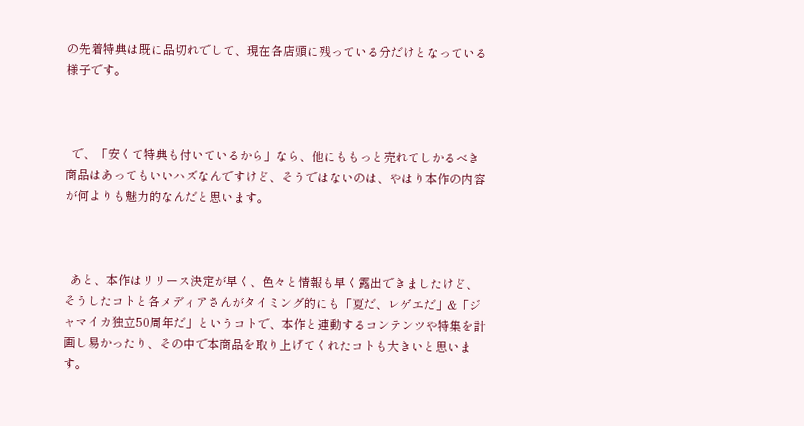の先着特典は既に品切れでして、現在各店頭に残っている分だけとなっている様子です。



  で、「安くて特典も付いているから」なら、他にももっと売れてしかるべき商品はあってもいいハズなんですけど、そうではないのは、やはり本作の内容が何よりも魅力的なんだと思います。



  あと、本作はリリース決定が早く、色々と情報も早く露出できましたけど、そうしたコトと各メディアさんがタイミング的にも「夏だ、レゲエだ」&「ジャマイカ独立50周年だ」というコトで、本作と連動するコンテンツや特集を計画し易かったり、その中で本商品を取り上げてくれたコトも大きいと思います。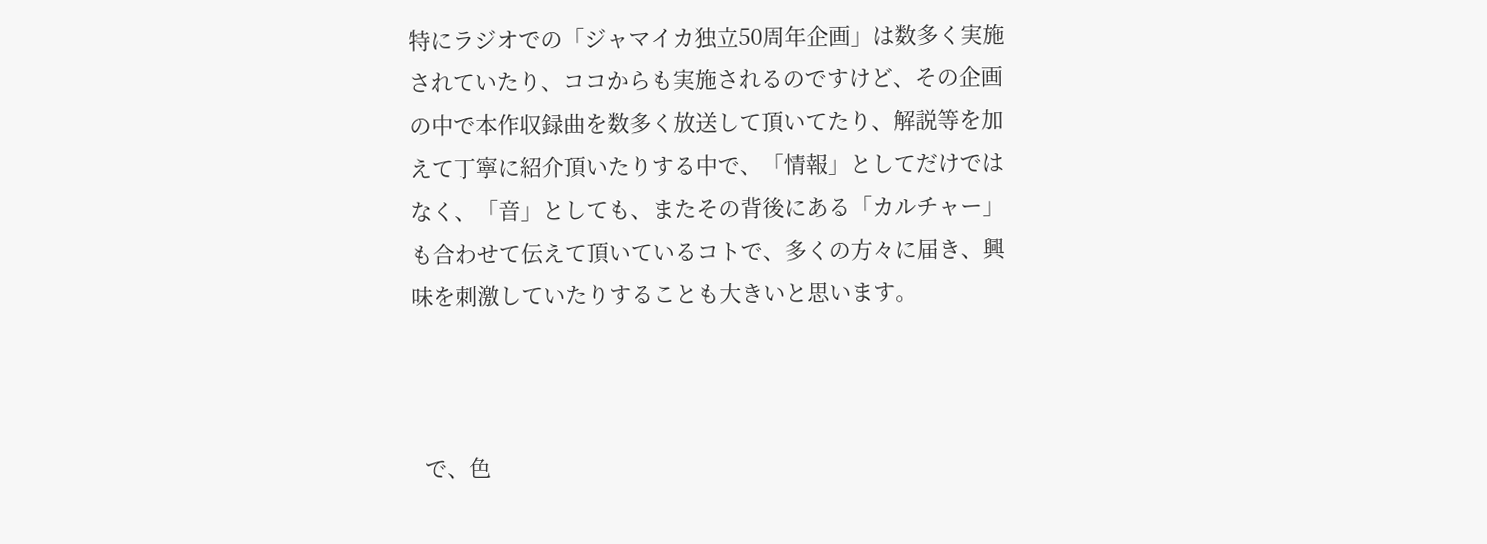特にラジオでの「ジャマイカ独立50周年企画」は数多く実施されていたり、ココからも実施されるのですけど、その企画の中で本作収録曲を数多く放送して頂いてたり、解説等を加えて丁寧に紹介頂いたりする中で、「情報」としてだけではなく、「音」としても、またその背後にある「カルチャー」も合わせて伝えて頂いているコトで、多くの方々に届き、興味を刺激していたりすることも大きいと思います。



  で、色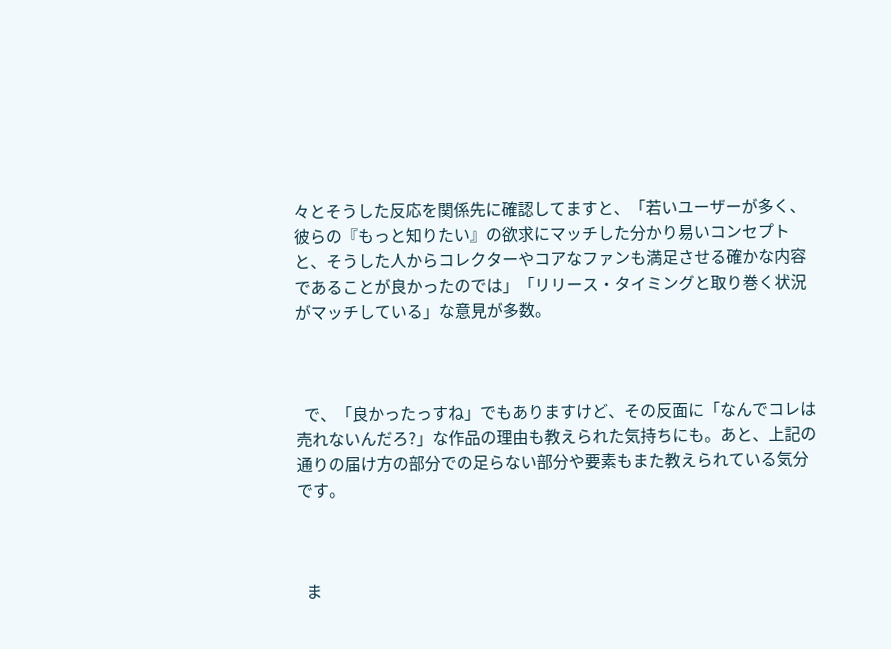々とそうした反応を関係先に確認してますと、「若いユーザーが多く、彼らの『もっと知りたい』の欲求にマッチした分かり易いコンセプトと、そうした人からコレクターやコアなファンも満足させる確かな内容であることが良かったのでは」「リリース・タイミングと取り巻く状況がマッチしている」な意見が多数。



  で、「良かったっすね」でもありますけど、その反面に「なんでコレは売れないんだろ?」な作品の理由も教えられた気持ちにも。あと、上記の通りの届け方の部分での足らない部分や要素もまた教えられている気分です。



  ま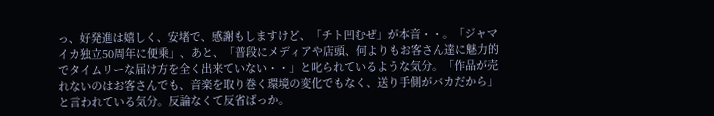っ、好発進は嬉しく、安堵で、感謝もしますけど、「チト凹むぜ」が本音・・。「ジャマイカ独立50周年に便乗」、あと、「普段にメディアや店頭、何よりもお客さん達に魅力的でタイムリーな届け方を全く出来ていない・・」と叱られているような気分。「作品が売れないのはお客さんでも、音楽を取り巻く環境の変化でもなく、送り手側がバカだから」と言われている気分。反論なくて反省ばっか。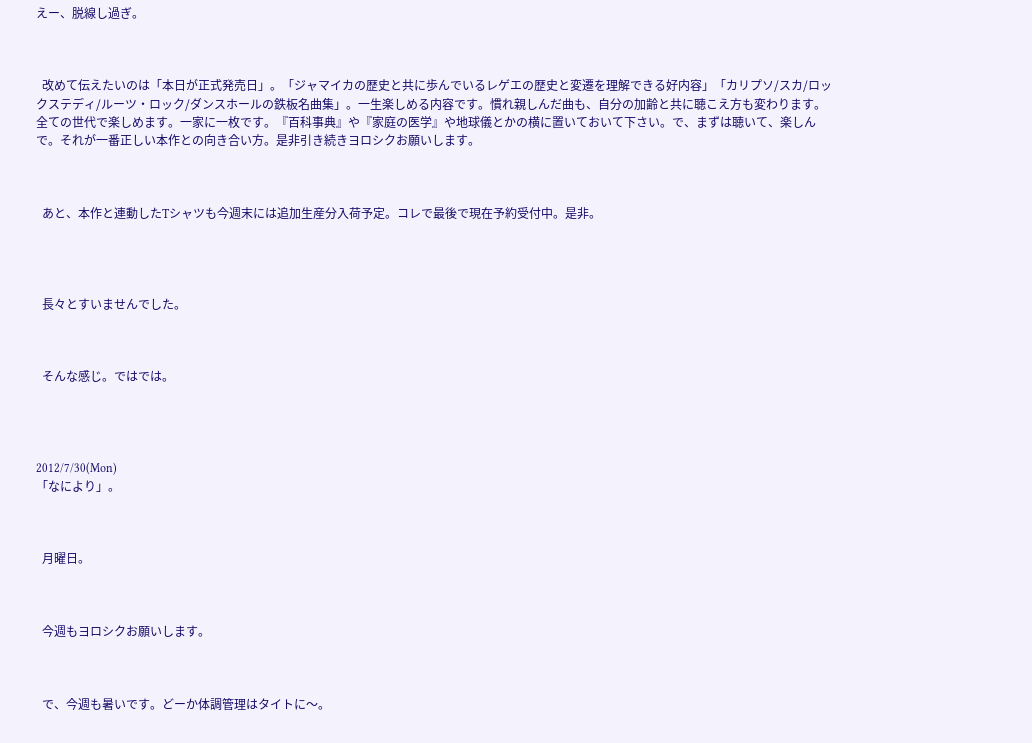えー、脱線し過ぎ。



  改めて伝えたいのは「本日が正式発売日」。「ジャマイカの歴史と共に歩んでいるレゲエの歴史と変遷を理解できる好内容」「カリプソ/スカ/ロックステディ/ルーツ・ロック/ダンスホールの鉄板名曲集」。一生楽しめる内容です。慣れ親しんだ曲も、自分の加齢と共に聴こえ方も変わります。全ての世代で楽しめます。一家に一枚です。『百科事典』や『家庭の医学』や地球儀とかの横に置いておいて下さい。で、まずは聴いて、楽しんで。それが一番正しい本作との向き合い方。是非引き続きヨロシクお願いします。



  あと、本作と連動したTシャツも今週末には追加生産分入荷予定。コレで最後で現在予約受付中。是非。




  長々とすいませんでした。



  そんな感じ。ではでは。




2012/7/30(Mon)
「なにより」。



  月曜日。



  今週もヨロシクお願いします。



  で、今週も暑いです。どーか体調管理はタイトに〜。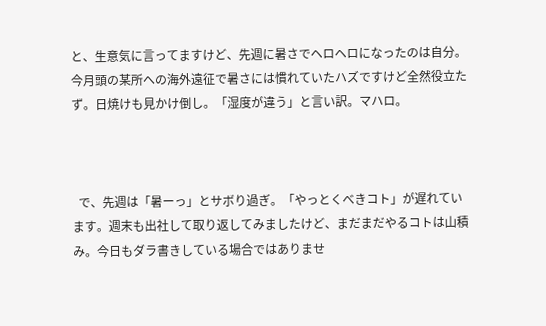と、生意気に言ってますけど、先週に暑さでヘロヘロになったのは自分。今月頭の某所への海外遠征で暑さには慣れていたハズですけど全然役立たず。日焼けも見かけ倒し。「湿度が違う」と言い訳。マハロ。



  で、先週は「暑ーっ」とサボり過ぎ。「やっとくべきコト」が遅れています。週末も出社して取り返してみましたけど、まだまだやるコトは山積み。今日もダラ書きしている場合ではありませ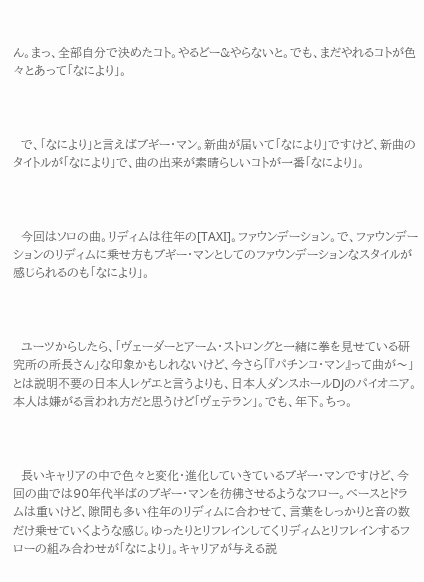ん。まっ、全部自分で決めたコト。やるどー&やらないと。でも、まだやれるコトが色々とあって「なにより」。



  で、「なにより」と言えばブギー・マン。新曲が届いて「なにより」ですけど、新曲のタイトルが「なにより」で、曲の出来が素晴らしいコトが一番「なにより」。



  今回はソロの曲。リディムは往年の[TAXI]。ファウンデーション。で、ファウンデーションのリディムに乗せ方もブギー・マンとしてのファウンデーションなスタイルが感じられるのも「なにより」。



  ユーツからしたら、「ヴェーダーとアーム・ストロングと一緒に拳を見せている研究所の所長さん」な印象かもしれないけど、今さら「『パチンコ・マン』って曲が〜」とは説明不要の日本人レゲエと言うよりも、日本人ダンスホールDJのパイオニア。本人は嫌がる言われ方だと思うけど「ヴェテラン」。でも、年下。ちっ。



  長いキャリアの中で色々と変化・進化していきているブギー・マンですけど、今回の曲では90年代半ばのブギー・マンを彷彿させるようなフロー。ベースとドラムは重いけど、隙間も多い往年のリディムに合わせて、言葉をしっかりと音の数だけ乗せていくような感じ。ゆったりとリフレインしてくリディムとリフレインするフローの組み合わせが「なにより」。キャリアが与える説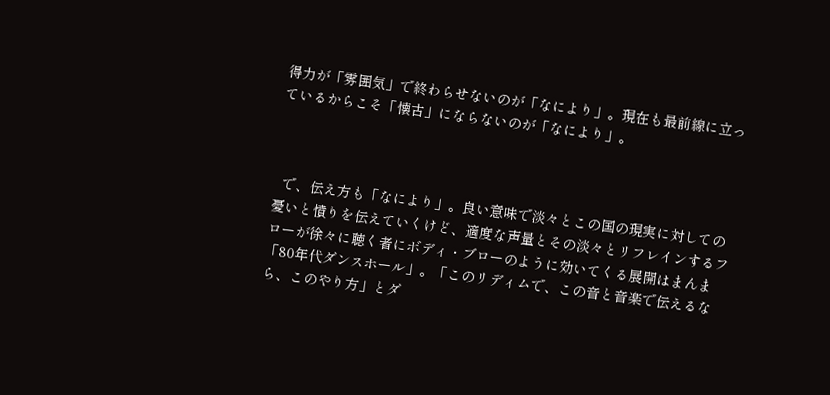得力が「雰囲気」で終わらせないのが「なにより」。現在も最前線に立っているからこそ「懐古」にならないのが「なにより」。



  で、伝え方も「なにより」。良い意味で淡々とこの国の現実に対しての憂いと憤りを伝えていくけど、適度な声量とその淡々とリフレインするフローが徐々に聴く者にボディ・ブローのように効いてくる展開はまんま「80年代ダンスホール」。「このリディムで、この音と音楽で伝えるなら、このやり方」とダ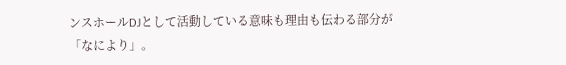ンスホールDJとして活動している意味も理由も伝わる部分が「なにより」。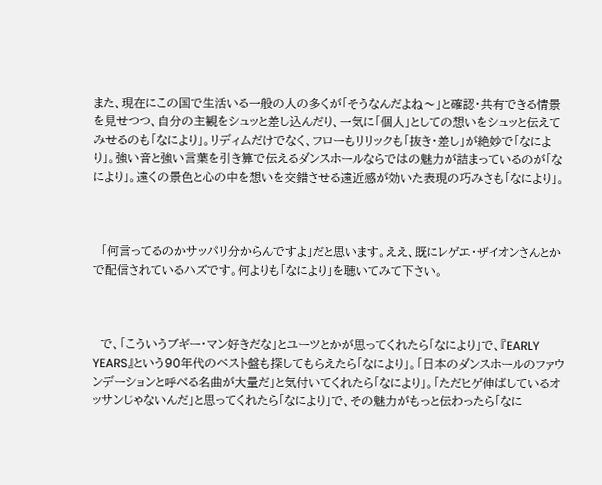また、現在にこの国で生活いる一般の人の多くが「そうなんだよね〜」と確認・共有できる情景を見せつつ、自分の主観をシュッと差し込んだり、一気に「個人」としての想いをシュッと伝えてみせるのも「なにより」。リディムだけでなく、フローもリリックも「抜き・差し」が絶妙で「なにより」。強い音と強い言葉を引き算で伝えるダンスホールならではの魅力が詰まっているのが「なにより」。遠くの景色と心の中を想いを交錯させる遠近感が効いた表現の巧みさも「なにより」。



  「何言ってるのかサッパリ分からんですよ」だと思います。ええ、既にレゲエ・ザイオンさんとかで配信されているハズです。何よりも「なにより」を聴いてみて下さい。



  で、「こういうブギー・マン好きだな」とユーツとかが思ってくれたら「なにより」で、『EARLY YEARS』という90年代のベスト盤も探してもらえたら「なにより」。「日本のダンスホールのファウンデーションと呼べる名曲が大量だ」と気付いてくれたら「なにより」。「ただヒゲ伸ばしているオッサンじゃないんだ」と思ってくれたら「なにより」で、その魅力がもっと伝わったら「なに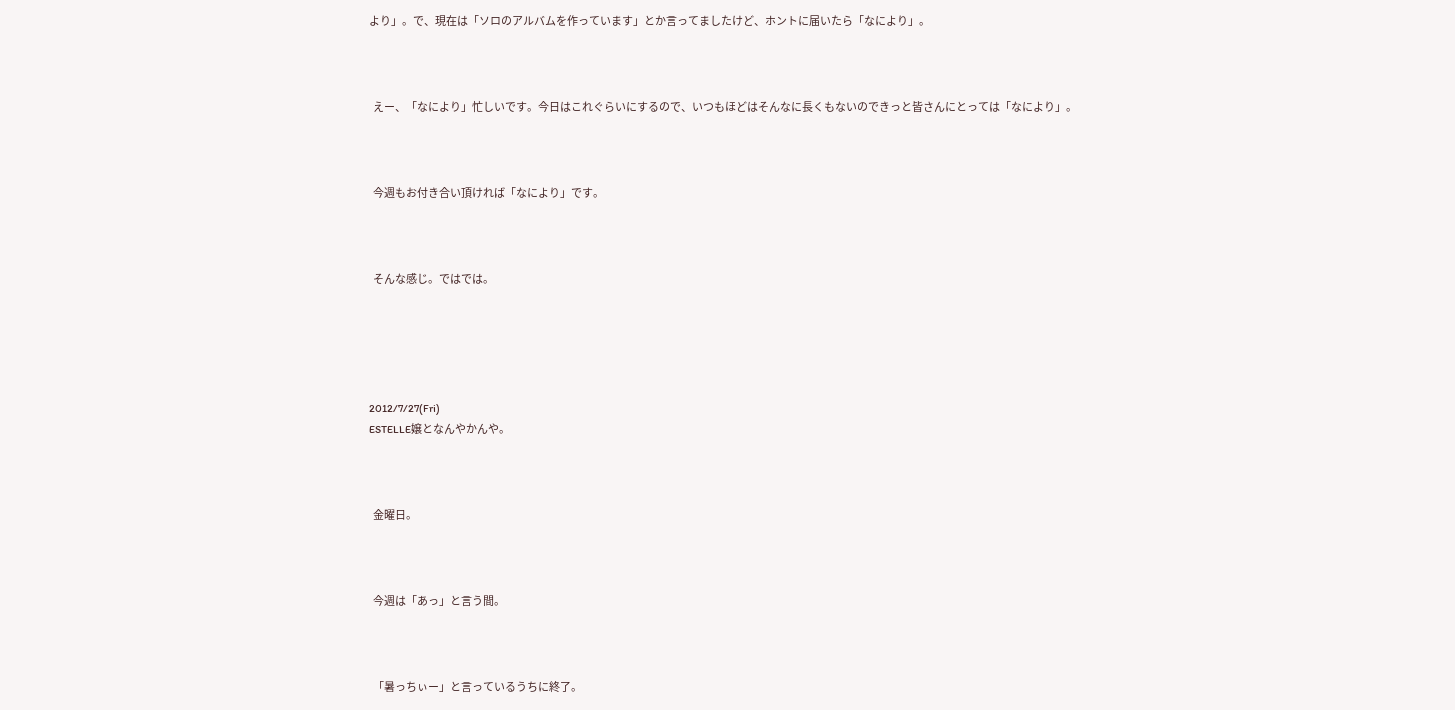より」。で、現在は「ソロのアルバムを作っています」とか言ってましたけど、ホントに届いたら「なにより」。



  えー、「なにより」忙しいです。今日はこれぐらいにするので、いつもほどはそんなに長くもないのできっと皆さんにとっては「なにより」。



  今週もお付き合い頂ければ「なにより」です。



  そんな感じ。ではでは。





2012/7/27(Fri)
ESTELLE嬢となんやかんや。



  金曜日。



  今週は「あっ」と言う間。



  「暑っちぃー」と言っているうちに終了。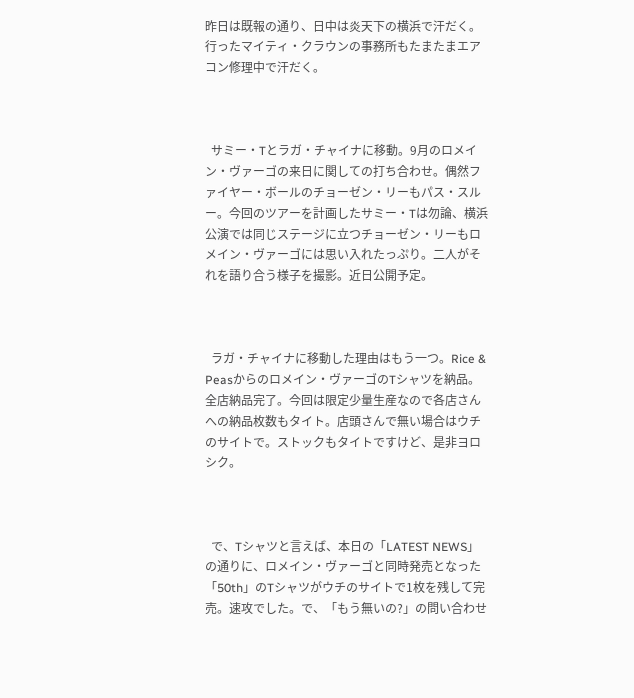昨日は既報の通り、日中は炎天下の横浜で汗だく。行ったマイティ・クラウンの事務所もたまたまエアコン修理中で汗だく。



  サミー・Tとラガ・チャイナに移動。9月のロメイン・ヴァーゴの来日に関しての打ち合わせ。偶然ファイヤー・ボールのチョーゼン・リーもパス・スルー。今回のツアーを計画したサミー・Tは勿論、横浜公演では同じステージに立つチョーゼン・リーもロメイン・ヴァーゴには思い入れたっぷり。二人がそれを語り合う様子を撮影。近日公開予定。



  ラガ・チャイナに移動した理由はもう一つ。Rice & Peasからのロメイン・ヴァーゴのTシャツを納品。全店納品完了。今回は限定少量生産なので各店さんへの納品枚数もタイト。店頭さんで無い場合はウチのサイトで。ストックもタイトですけど、是非ヨロシク。



  で、Tシャツと言えば、本日の「LATEST NEWS」の通りに、ロメイン・ヴァーゴと同時発売となった「50th」のTシャツがウチのサイトで1枚を残して完売。速攻でした。で、「もう無いの?」の問い合わせ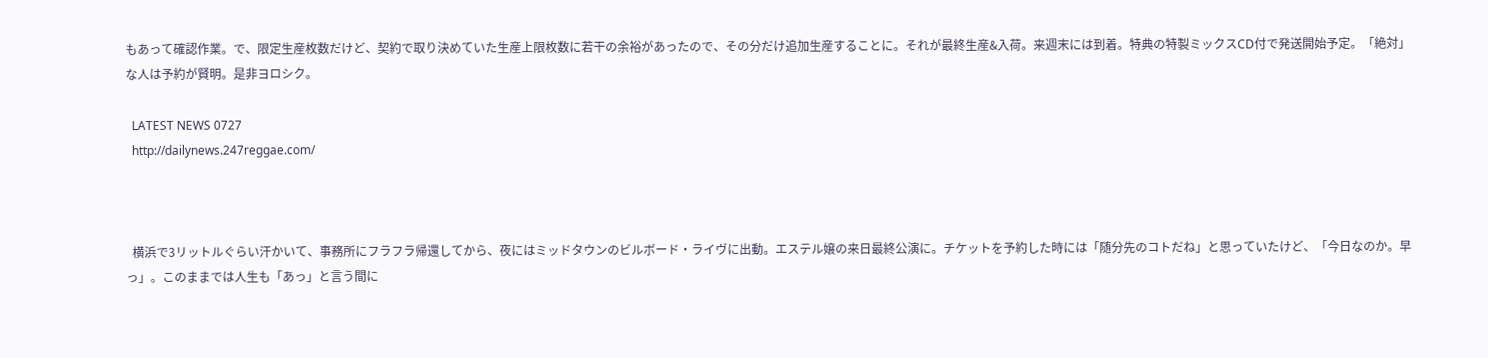もあって確認作業。で、限定生産枚数だけど、契約で取り決めていた生産上限枚数に若干の余裕があったので、その分だけ追加生産することに。それが最終生産&入荷。来週末には到着。特典の特製ミックスCD付で発送開始予定。「絶対」な人は予約が賢明。是非ヨロシク。

  LATEST NEWS 0727
  http://dailynews.247reggae.com/



  横浜で3リットルぐらい汗かいて、事務所にフラフラ帰還してから、夜にはミッドタウンのビルボード・ライヴに出動。エステル嬢の来日最終公演に。チケットを予約した時には「随分先のコトだね」と思っていたけど、「今日なのか。早っ」。このままでは人生も「あっ」と言う間に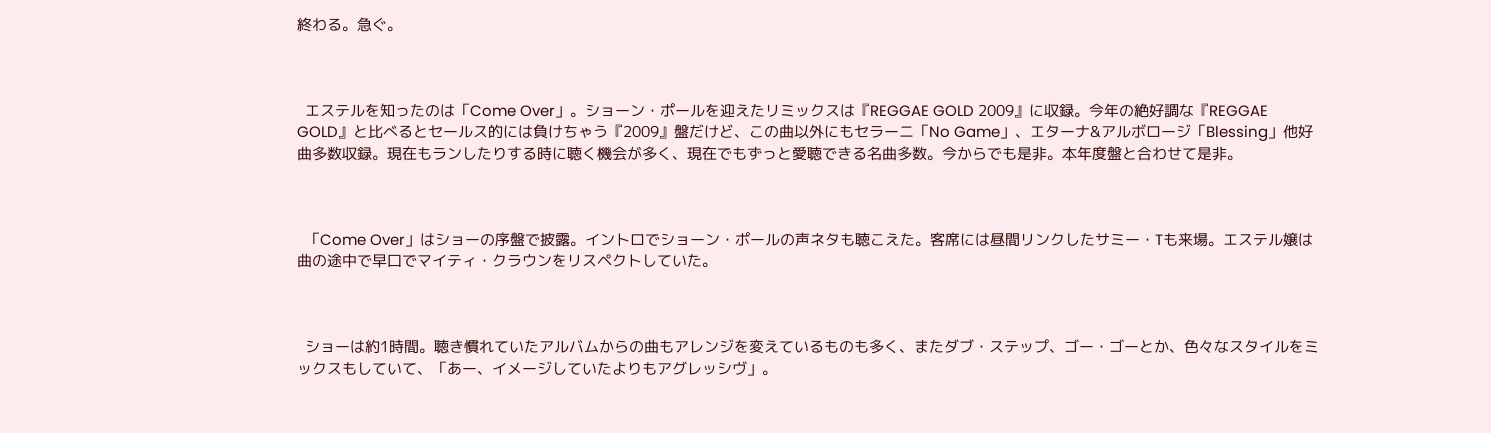終わる。急ぐ。



  エステルを知ったのは「Come Over」。ショーン・ポールを迎えたリミックスは『REGGAE GOLD 2009』に収録。今年の絶好調な『REGGAE GOLD』と比べるとセールス的には負けちゃう『2009』盤だけど、この曲以外にもセラーニ「No Game」、エターナ&アルボロージ「Blessing」他好曲多数収録。現在もランしたりする時に聴く機会が多く、現在でもずっと愛聴できる名曲多数。今からでも是非。本年度盤と合わせて是非。



  「Come Over」はショーの序盤で披露。イントロでショーン・ポールの声ネタも聴こえた。客席には昼間リンクしたサミー・Tも来場。エステル嬢は曲の途中で早口でマイティ・クラウンをリスペクトしていた。



  ショーは約1時間。聴き慣れていたアルバムからの曲もアレンジを変えているものも多く、またダブ・ステップ、ゴー・ゴーとか、色々なスタイルをミックスもしていて、「あー、イメージしていたよりもアグレッシヴ」。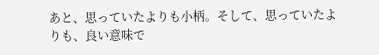あと、思っていたよりも小柄。そして、思っていたよりも、良い意味で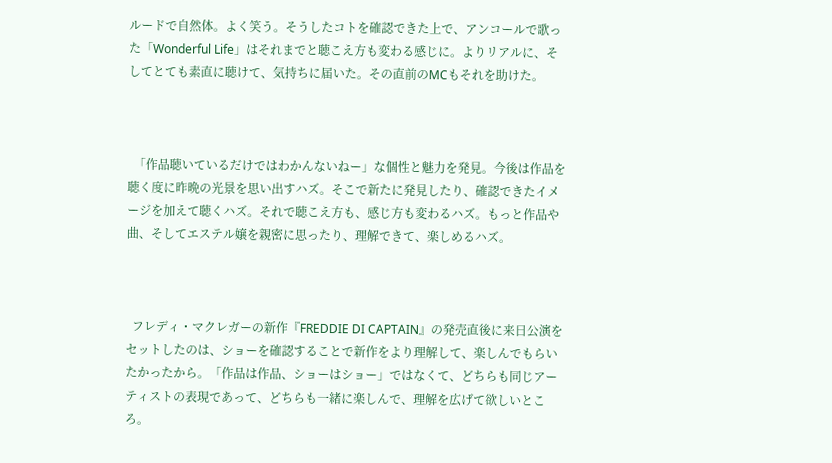ルードで自然体。よく笑う。そうしたコトを確認できた上で、アンコールで歌った「Wonderful Life」はそれまでと聴こえ方も変わる感じに。よりリアルに、そしてとても素直に聴けて、気持ちに届いた。その直前のMCもそれを助けた。



  「作品聴いているだけではわかんないねー」な個性と魅力を発見。今後は作品を聴く度に昨晩の光景を思い出すハズ。そこで新たに発見したり、確認できたイメージを加えて聴くハズ。それで聴こえ方も、感じ方も変わるハズ。もっと作品や曲、そしてエステル嬢を親密に思ったり、理解できて、楽しめるハズ。



  フレディ・マクレガーの新作『FREDDIE DI CAPTAIN』の発売直後に来日公演をセットしたのは、ショーを確認することで新作をより理解して、楽しんでもらいたかったから。「作品は作品、ショーはショー」ではなくて、どちらも同じアーティストの表現であって、どちらも一緒に楽しんで、理解を広げて欲しいところ。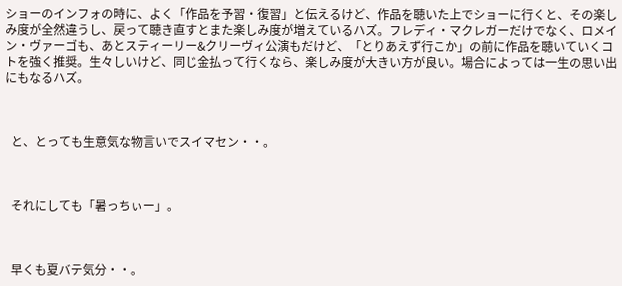ショーのインフォの時に、よく「作品を予習・復習」と伝えるけど、作品を聴いた上でショーに行くと、その楽しみ度が全然違うし、戻って聴き直すとまた楽しみ度が増えているハズ。フレディ・マクレガーだけでなく、ロメイン・ヴァーゴも、あとスティーリー&クリーヴィ公演もだけど、「とりあえず行こか」の前に作品を聴いていくコトを強く推奨。生々しいけど、同じ金払って行くなら、楽しみ度が大きい方が良い。場合によっては一生の思い出にもなるハズ。



  と、とっても生意気な物言いでスイマセン・・。



  それにしても「暑っちぃー」。



  早くも夏バテ気分・・。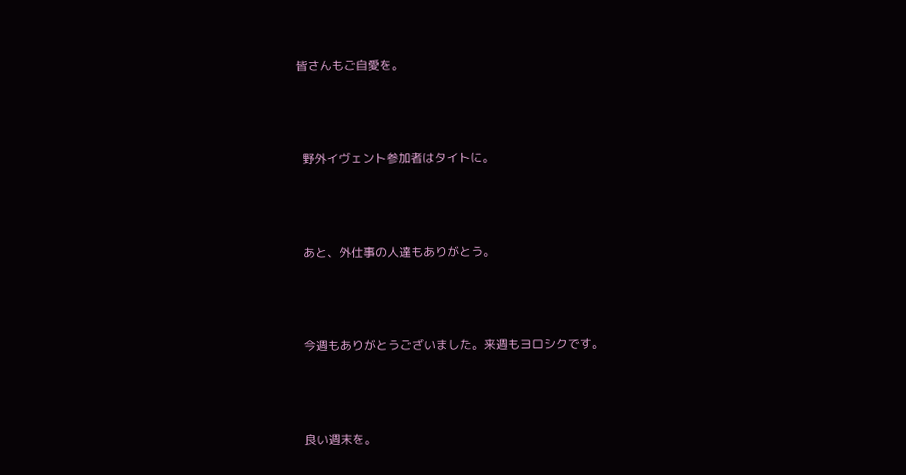皆さんもご自愛を。



  野外イヴェント参加者はタイトに。



  あと、外仕事の人達もありがとう。



  今週もありがとうございました。来週もヨロシクです。



  良い週末を。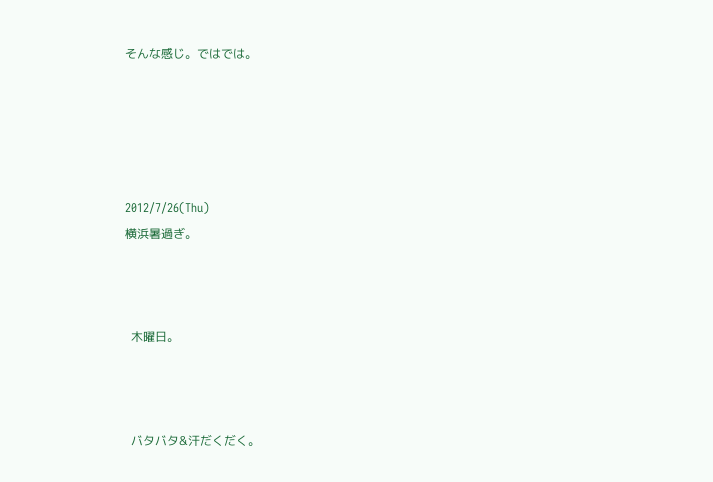そんな感じ。ではでは。





2012/7/26(Thu)
横浜暑過ぎ。



  木曜日。



  バタバタ&汗だくだく。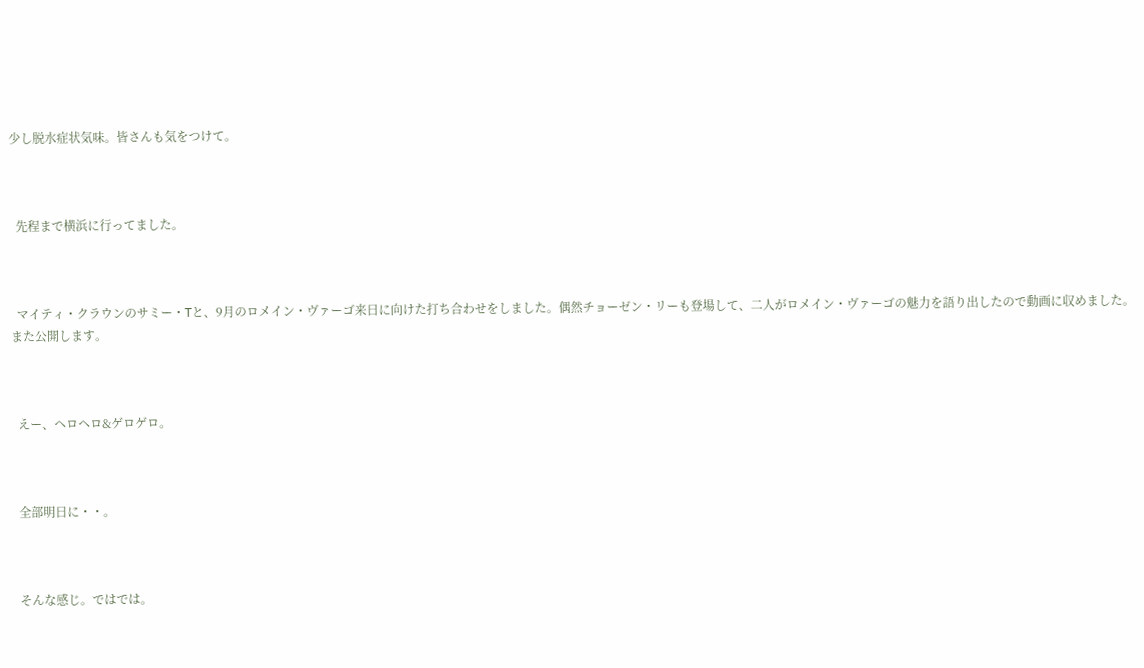少し脱水症状気味。皆さんも気をつけて。



  先程まで横浜に行ってました。



  マイティ・クラウンのサミー・Tと、9月のロメイン・ヴァーゴ来日に向けた打ち合わせをしました。偶然チョーゼン・リーも登場して、二人がロメイン・ヴァーゴの魅力を語り出したので動画に収めました。また公開します。



  えー、ヘロヘロ&ゲロゲロ。



  全部明日に・・。



  そんな感じ。ではでは。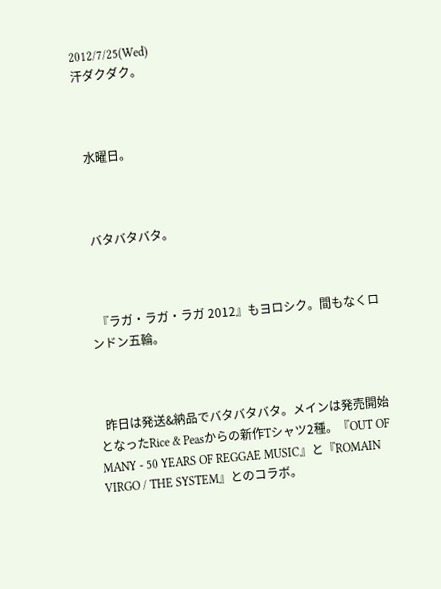2012/7/25(Wed)
汗ダクダク。



  水曜日。



  バタバタバタ。



  『ラガ・ラガ・ラガ 2012』もヨロシク。間もなくロンドン五輪。



  昨日は発送&納品でバタバタバタ。メインは発売開始となったRice & Peasからの新作Tシャツ2種。『OUT OF MANY - 50 YEARS OF REGGAE MUSIC』と『ROMAIN VIRGO / THE SYSTEM』とのコラボ。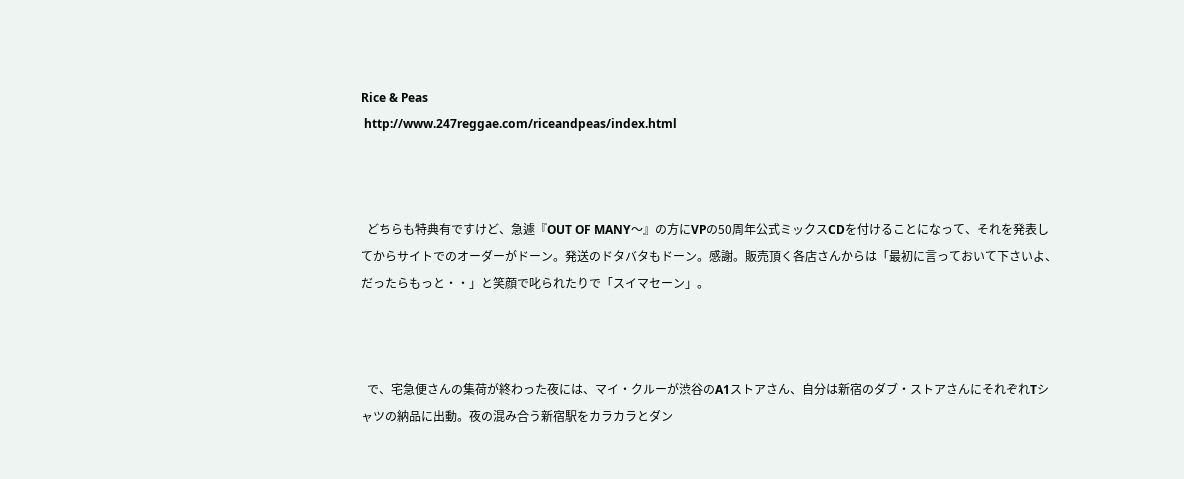Rice & Peas
 http://www.247reggae.com/riceandpeas/index.html



  どちらも特典有ですけど、急遽『OUT OF MANY〜』の方にVPの50周年公式ミックスCDを付けることになって、それを発表してからサイトでのオーダーがドーン。発送のドタバタもドーン。感謝。販売頂く各店さんからは「最初に言っておいて下さいよ、だったらもっと・・」と笑顔で叱られたりで「スイマセーン」。



  で、宅急便さんの集荷が終わった夜には、マイ・クルーが渋谷のA1ストアさん、自分は新宿のダブ・ストアさんにそれぞれTシャツの納品に出動。夜の混み合う新宿駅をカラカラとダン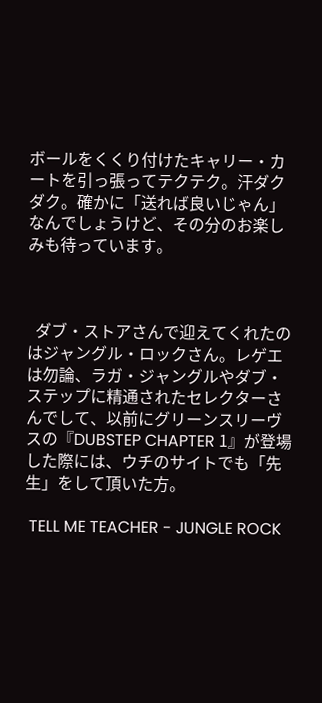ボールをくくり付けたキャリー・カートを引っ張ってテクテク。汗ダクダク。確かに「送れば良いじゃん」なんでしょうけど、その分のお楽しみも待っています。



  ダブ・ストアさんで迎えてくれたのはジャングル・ロックさん。レゲエは勿論、ラガ・ジャングルやダブ・ステップに精通されたセレクターさんでして、以前にグリーンスリーヴスの『DUBSTEP CHAPTER 1』が登場した際には、ウチのサイトでも「先生」をして頂いた方。

 TELL ME TEACHER - JUNGLE ROCK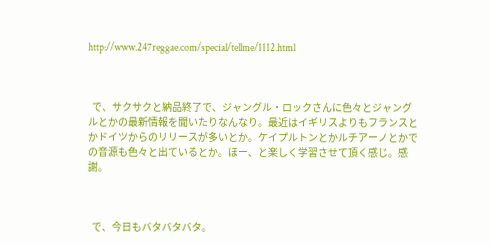http://www.247reggae.com/special/tellme/1112.html



  で、サクサクと納品終了で、ジャングル・ロックさんに色々とジャングルとかの最新情報を聞いたりなんなり。最近はイギリスよりもフランスとかドイツからのリリースが多いとか。ケイプルトンとかルチアーノとかでの音源も色々と出ているとか。ほー、と楽しく学習させて頂く感じ。感謝。



  で、今日もバタバタバタ。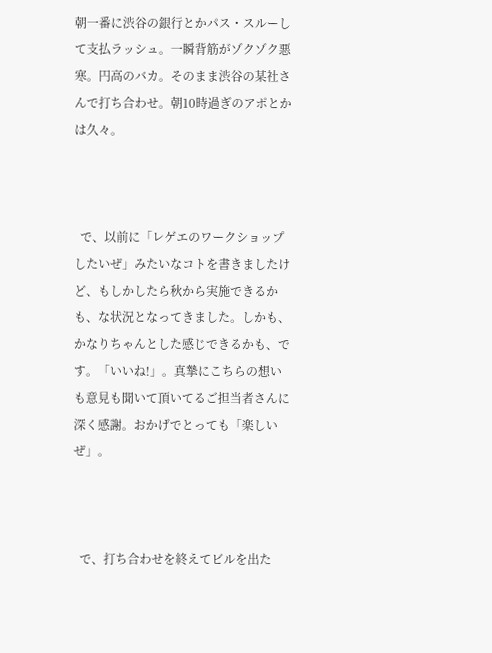朝一番に渋谷の銀行とかパス・スルーして支払ラッシュ。一瞬背筋がゾクゾク悪寒。円高のバカ。そのまま渋谷の某社さんで打ち合わせ。朝10時過ぎのアポとかは久々。



  で、以前に「レゲエのワークショップしたいぜ」みたいなコトを書きましたけど、もしかしたら秋から実施できるかも、な状況となってきました。しかも、かなりちゃんとした感じできるかも、です。「いいね!」。真摯にこちらの想いも意見も聞いて頂いてるご担当者さんに深く感謝。おかげでとっても「楽しいぜ」。



  で、打ち合わせを終えてビルを出た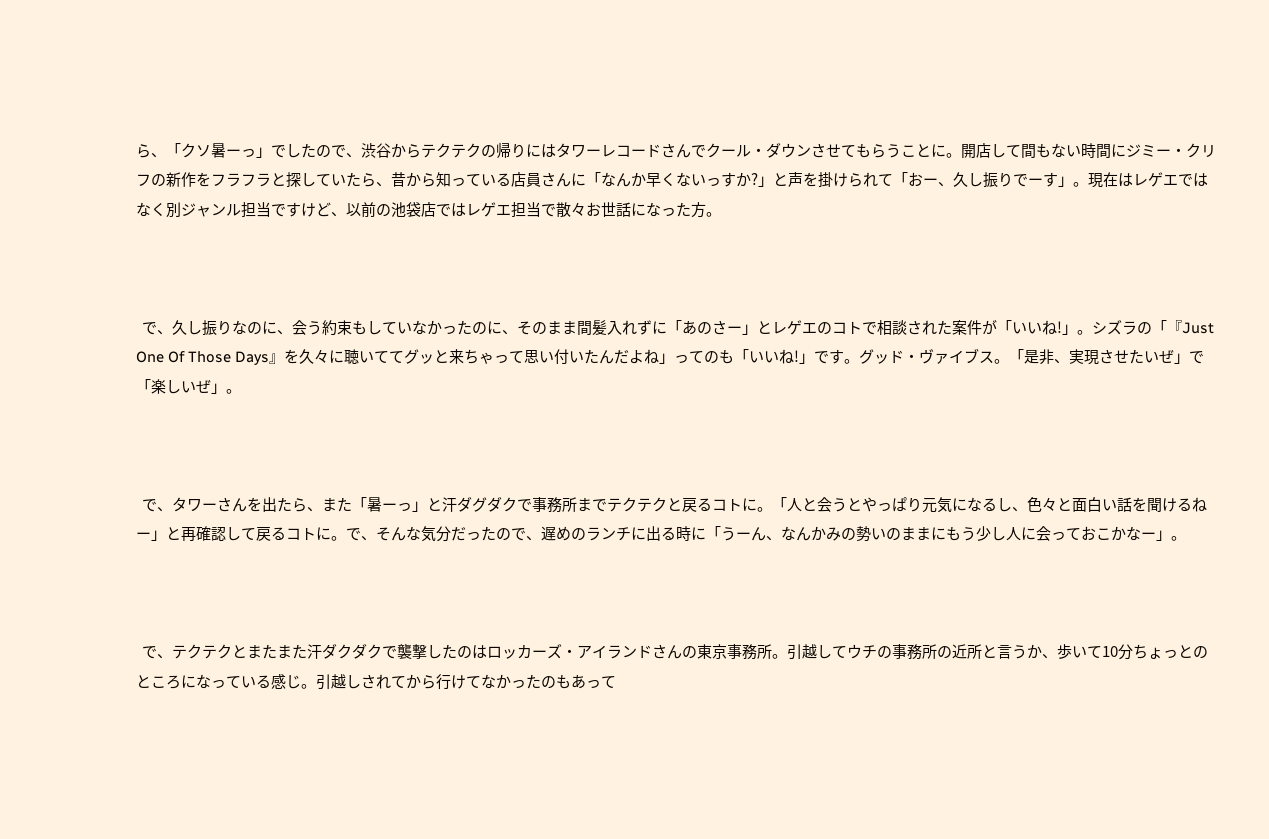ら、「クソ暑ーっ」でしたので、渋谷からテクテクの帰りにはタワーレコードさんでクール・ダウンさせてもらうことに。開店して間もない時間にジミー・クリフの新作をフラフラと探していたら、昔から知っている店員さんに「なんか早くないっすか?」と声を掛けられて「おー、久し振りでーす」。現在はレゲエではなく別ジャンル担当ですけど、以前の池袋店ではレゲエ担当で散々お世話になった方。



  で、久し振りなのに、会う約束もしていなかったのに、そのまま間髪入れずに「あのさー」とレゲエのコトで相談された案件が「いいね!」。シズラの「『Just One Of Those Days』を久々に聴いててグッと来ちゃって思い付いたんだよね」ってのも「いいね!」です。グッド・ヴァイブス。「是非、実現させたいぜ」で「楽しいぜ」。



  で、タワーさんを出たら、また「暑ーっ」と汗ダグダクで事務所までテクテクと戻るコトに。「人と会うとやっぱり元気になるし、色々と面白い話を聞けるねー」と再確認して戻るコトに。で、そんな気分だったので、遅めのランチに出る時に「うーん、なんかみの勢いのままにもう少し人に会っておこかなー」。



  で、テクテクとまたまた汗ダクダクで襲撃したのはロッカーズ・アイランドさんの東京事務所。引越してウチの事務所の近所と言うか、歩いて10分ちょっとのところになっている感じ。引越しされてから行けてなかったのもあって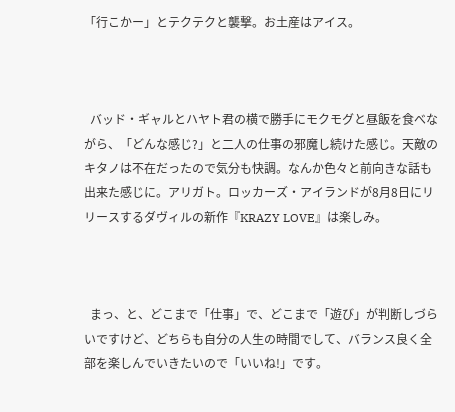「行こかー」とテクテクと襲撃。お土産はアイス。



  バッド・ギャルとハヤト君の横で勝手にモクモグと昼飯を食べながら、「どんな感じ?」と二人の仕事の邪魔し続けた感じ。天敵のキタノは不在だったので気分も快調。なんか色々と前向きな話も出来た感じに。アリガト。ロッカーズ・アイランドが8月8日にリリースするダヴィルの新作『KRAZY LOVE』は楽しみ。



  まっ、と、どこまで「仕事」で、どこまで「遊び」が判断しづらいですけど、どちらも自分の人生の時間でして、バランス良く全部を楽しんでいきたいので「いいね!」です。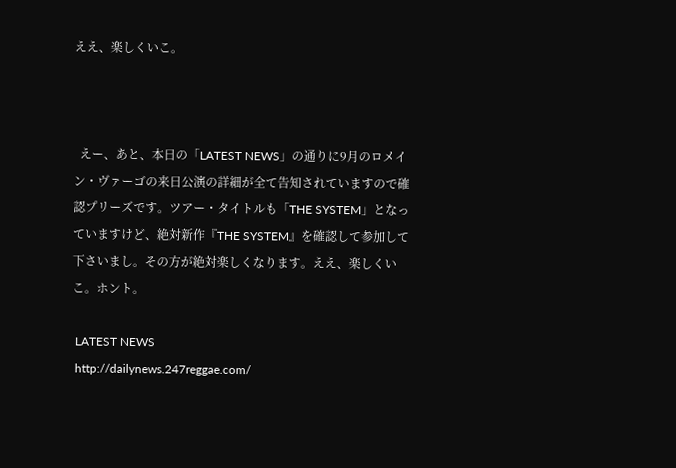ええ、楽しくいこ。



  えー、あと、本日の「LATEST NEWS」の通りに9月のロメイン・ヴァーゴの来日公演の詳細が全て告知されていますので確認プリーズです。ツアー・タイトルも「THE SYSTEM」となっていますけど、絶対新作『THE SYSTEM』を確認して参加して下さいまし。その方が絶対楽しくなります。ええ、楽しくいこ。ホント。

 LATEST NEWS
 http://dailynews.247reggae.com/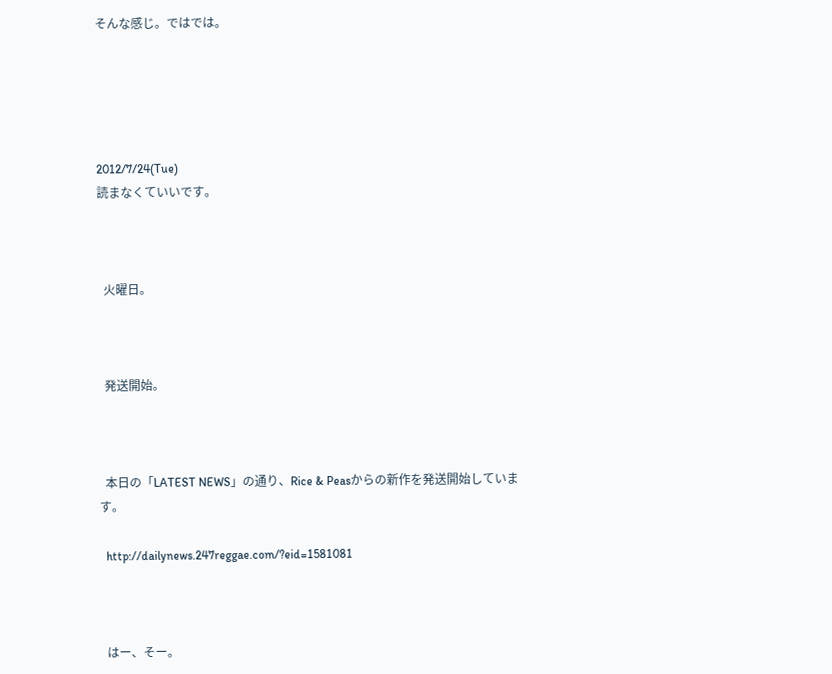そんな感じ。ではでは。





2012/7/24(Tue)
読まなくていいです。



  火曜日。



  発送開始。



  本日の「LATEST NEWS」の通り、Rice & Peasからの新作を発送開始しています。

  http://dailynews.247reggae.com/?eid=1581081



  はー、そー。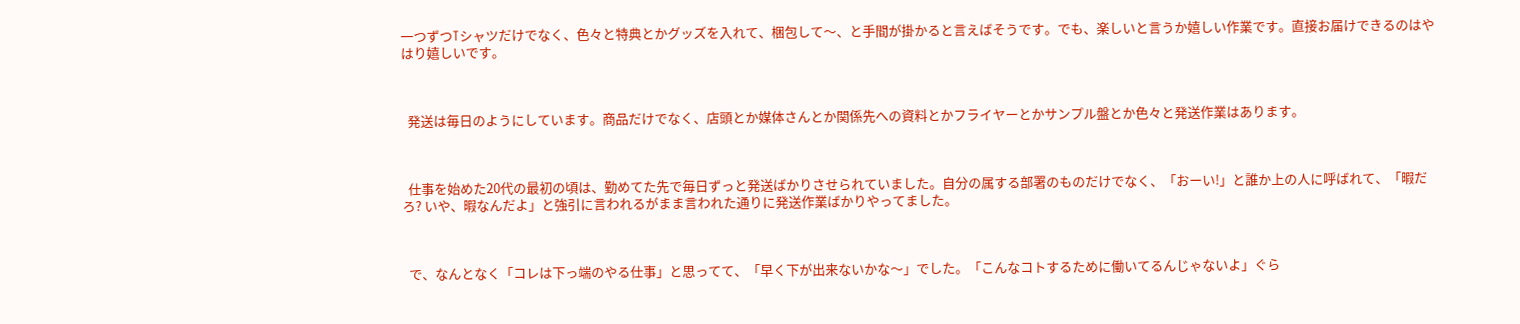一つずつTシャツだけでなく、色々と特典とかグッズを入れて、梱包して〜、と手間が掛かると言えばそうです。でも、楽しいと言うか嬉しい作業です。直接お届けできるのはやはり嬉しいです。



  発送は毎日のようにしています。商品だけでなく、店頭とか媒体さんとか関係先への資料とかフライヤーとかサンプル盤とか色々と発送作業はあります。



  仕事を始めた20代の最初の頃は、勤めてた先で毎日ずっと発送ばかりさせられていました。自分の属する部署のものだけでなく、「おーい!」と誰か上の人に呼ばれて、「暇だろ? いや、暇なんだよ」と強引に言われるがまま言われた通りに発送作業ばかりやってました。



  で、なんとなく「コレは下っ端のやる仕事」と思ってて、「早く下が出来ないかな〜」でした。「こんなコトするために働いてるんじゃないよ」ぐら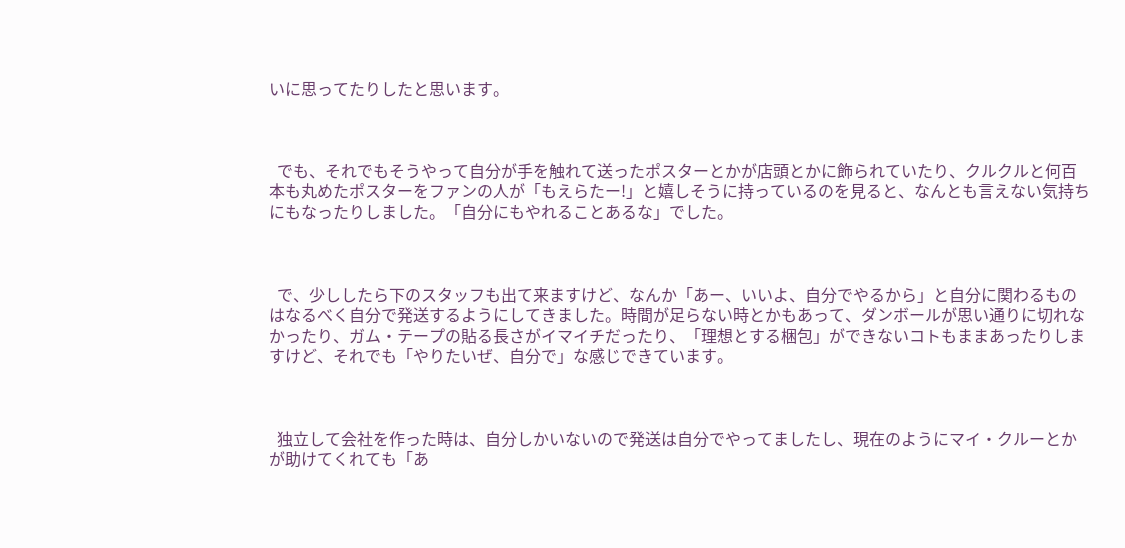いに思ってたりしたと思います。



  でも、それでもそうやって自分が手を触れて送ったポスターとかが店頭とかに飾られていたり、クルクルと何百本も丸めたポスターをファンの人が「もえらたー!」と嬉しそうに持っているのを見ると、なんとも言えない気持ちにもなったりしました。「自分にもやれることあるな」でした。



  で、少ししたら下のスタッフも出て来ますけど、なんか「あー、いいよ、自分でやるから」と自分に関わるものはなるべく自分で発送するようにしてきました。時間が足らない時とかもあって、ダンボールが思い通りに切れなかったり、ガム・テープの貼る長さがイマイチだったり、「理想とする梱包」ができないコトもままあったりしますけど、それでも「やりたいぜ、自分で」な感じできています。



  独立して会社を作った時は、自分しかいないので発送は自分でやってましたし、現在のようにマイ・クルーとかが助けてくれても「あ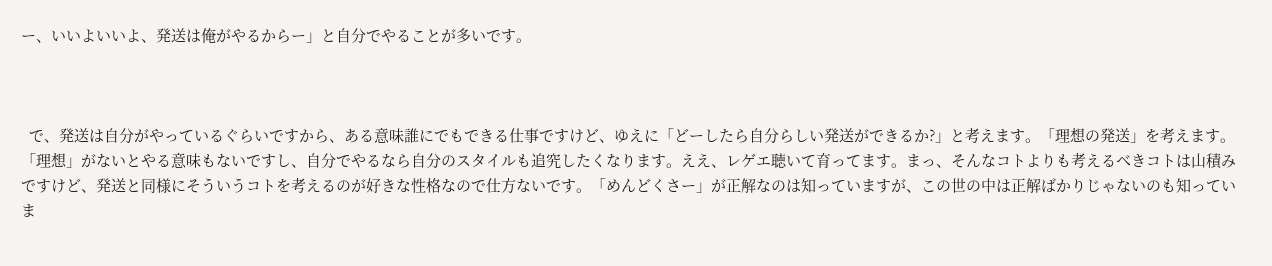ー、いいよいいよ、発送は俺がやるからー」と自分でやることが多いです。



  で、発送は自分がやっているぐらいですから、ある意味誰にでもできる仕事ですけど、ゆえに「どーしたら自分らしい発送ができるか?」と考えます。「理想の発送」を考えます。「理想」がないとやる意味もないですし、自分でやるなら自分のスタイルも追究したくなります。ええ、レゲエ聴いて育ってます。まっ、そんなコトよりも考えるべきコトは山積みですけど、発送と同様にそういうコトを考えるのが好きな性格なので仕方ないです。「めんどくさー」が正解なのは知っていますが、この世の中は正解ばかりじゃないのも知っていま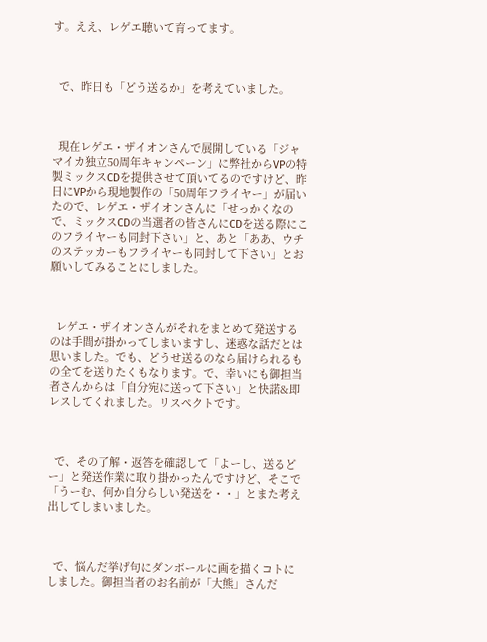す。ええ、レゲエ聴いて育ってます。



  で、昨日も「どう送るか」を考えていました。



  現在レゲエ・ザイオンさんで展開している「ジャマイカ独立50周年キャンペーン」に弊社からVPの特製ミックスCDを提供させて頂いてるのですけど、昨日にVPから現地製作の「50周年フライヤー」が届いたので、レゲエ・ザイオンさんに「せっかくなので、ミックスCDの当選者の皆さんにCDを送る際にこのフライヤーも同封下さい」と、あと「ああ、ウチのステッカーもフライヤーも同封して下さい」とお願いしてみることにしました。



  レゲエ・ザイオンさんがそれをまとめて発送するのは手間が掛かってしまいますし、迷惑な話だとは思いました。でも、どうせ送るのなら届けられるもの全てを送りたくもなります。で、幸いにも御担当者さんからは「自分宛に送って下さい」と快諾&即レスしてくれました。リスペクトです。



  で、その了解・返答を確認して「よーし、送るどー」と発送作業に取り掛かったんですけど、そこで「うーむ、何か自分らしい発送を・・」とまた考え出してしまいました。



  で、悩んだ挙げ句にダンボールに画を描くコトにしました。御担当者のお名前が「大熊」さんだ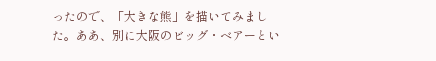ったので、「大きな熊」を描いてみました。ああ、別に大阪のビッグ・ベアーとい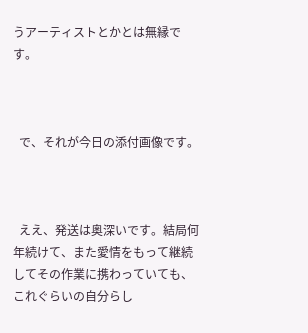うアーティストとかとは無縁です。



  で、それが今日の添付画像です。



  ええ、発送は奥深いです。結局何年続けて、また愛情をもって継続してその作業に携わっていても、これぐらいの自分らし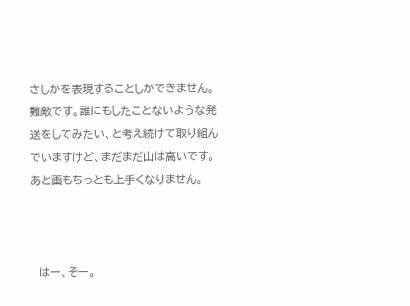さしかを表現することしかできません。難敵です。誰にもしたことないような発送をしてみたい、と考え続けて取り組んでいますけど、まだまだ山は高いです。あと画もちっとも上手くなりません。



  はー、そー。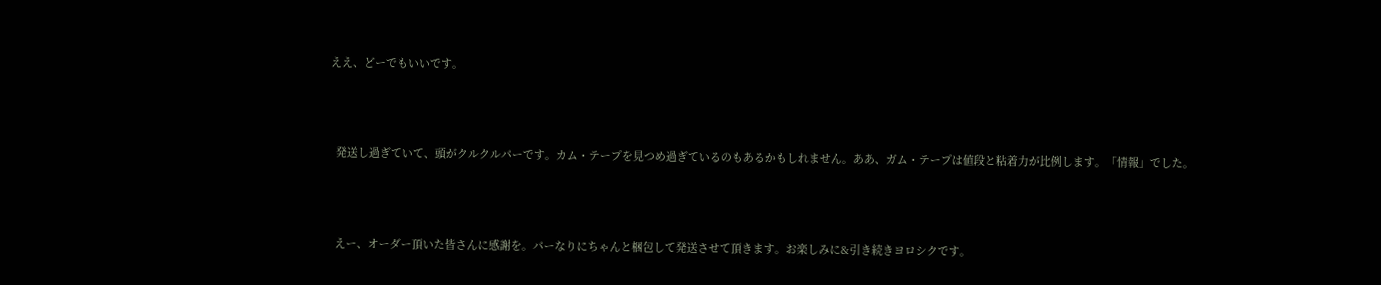ええ、どーでもいいです。



  発送し過ぎていて、頭がクルクルパーです。カム・テープを見つめ過ぎているのもあるかもしれません。ああ、ガム・テープは値段と粘着力が比例します。「情報」でした。



  えー、オーダー頂いた皆さんに感謝を。パーなりにちゃんと梱包して発送させて頂きます。お楽しみに&引き続きヨロシクです。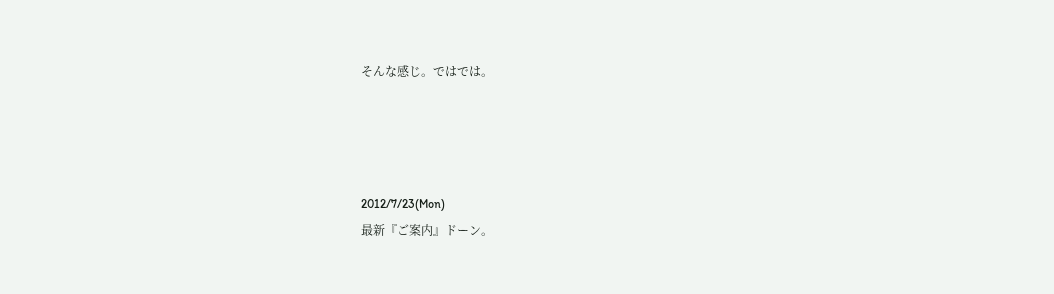そんな感じ。ではでは。




2012/7/23(Mon)
最新『ご案内』ドーン。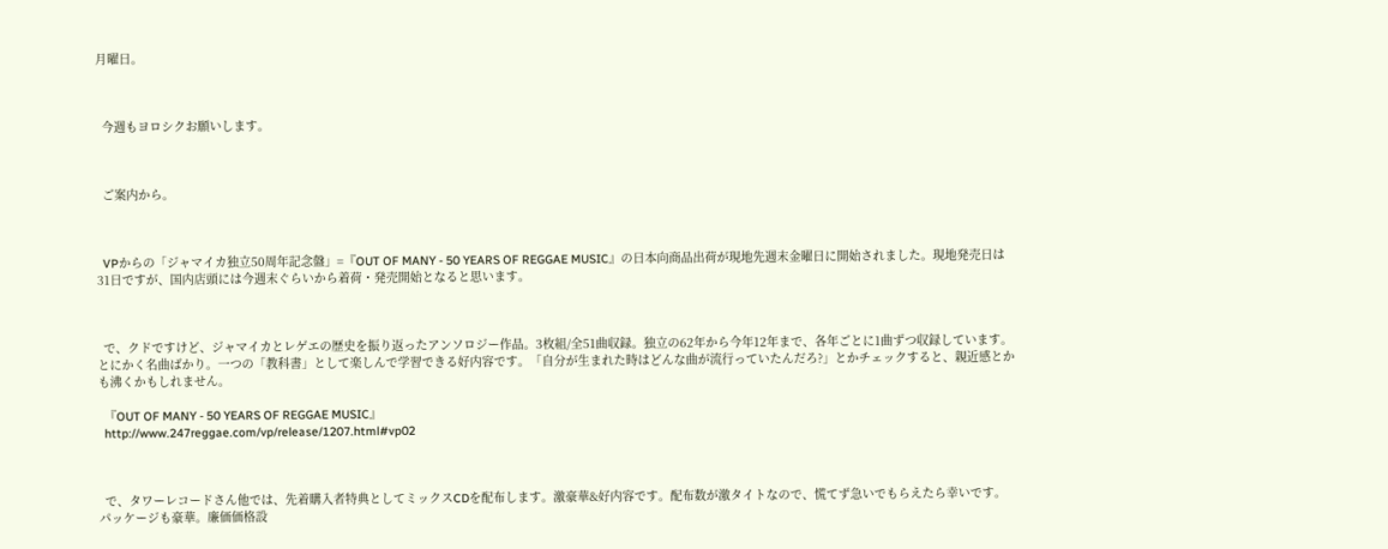月曜日。



  今週もヨロシクお願いします。



  ご案内から。



  VPからの「ジャマイカ独立50周年記念盤」=『OUT OF MANY - 50 YEARS OF REGGAE MUSIC』の日本向商品出荷が現地先週末金曜日に開始されました。現地発売日は31日ですが、国内店頭には今週末ぐらいから着荷・発売開始となると思います。



  で、クドですけど、ジャマイカとレゲエの歴史を振り返ったアンソロジー作品。3枚組/全51曲収録。独立の62年から今年12年まで、各年ごとに1曲ずつ収録しています。とにかく名曲ばかり。一つの「教科書」として楽しんで学習できる好内容です。「自分が生まれた時はどんな曲が流行っていたんだろ?」とかチェックすると、親近感とかも沸くかもしれません。

  『OUT OF MANY - 50 YEARS OF REGGAE MUSIC』
  http://www.247reggae.com/vp/release/1207.html#vp02



  で、タワーレコードさん他では、先着購入者特典としてミックスCDを配布します。激豪華&好内容です。配布数が激タイトなので、慌てず急いでもらえたら幸いです。パッケージも豪華。廉価価格設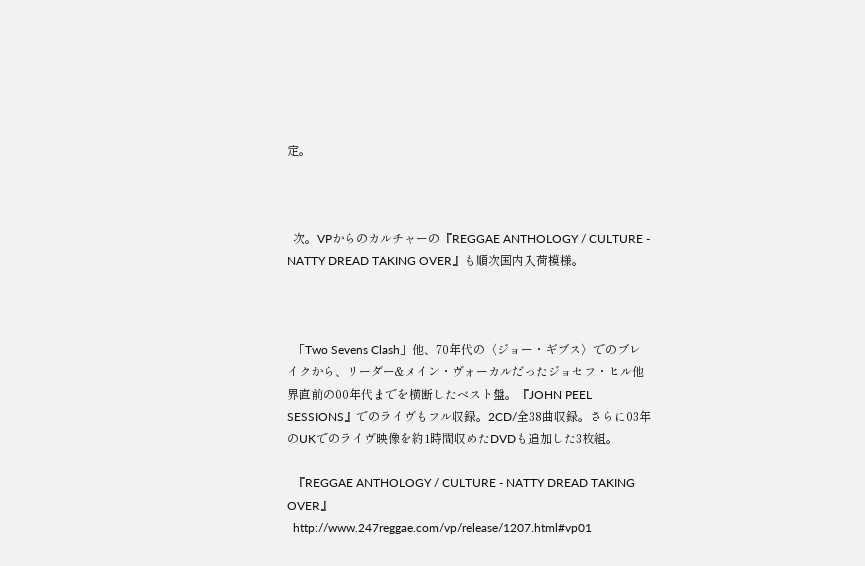定。



  次。VPからのカルチャーの『REGGAE ANTHOLOGY / CULTURE - NATTY DREAD TAKING OVER』も順次国内入荷模様。



  「Two Sevens Clash」他、70年代の〈ジョー・ギブス〉でのブレイクから、リーダー&メイン・ヴォーカルだったジョセフ・ヒル他界直前の00年代までを横断したベスト盤。『JOHN PEEL SESSIONS』でのライヴもフル収録。2CD/全38曲収録。さらに03年のUKでのライヴ映像を約1時間収めたDVDも追加した3枚組。

  『REGGAE ANTHOLOGY / CULTURE - NATTY DREAD TAKING OVER』
  http://www.247reggae.com/vp/release/1207.html#vp01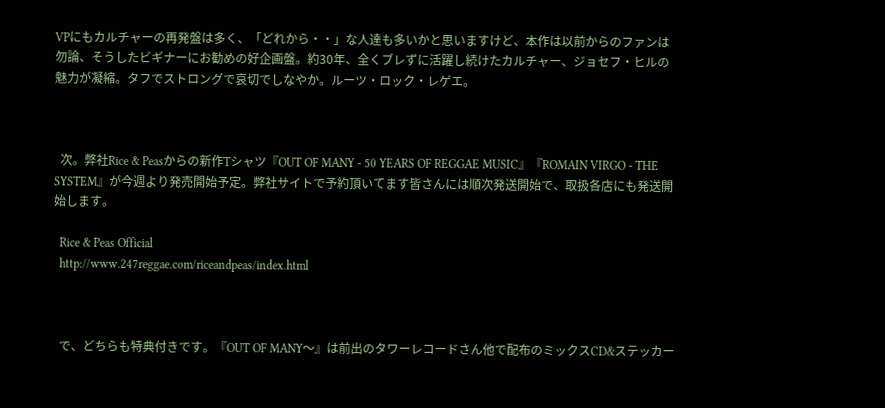VPにもカルチャーの再発盤は多く、「どれから・・」な人達も多いかと思いますけど、本作は以前からのファンは勿論、そうしたビギナーにお勧めの好企画盤。約30年、全くブレずに活躍し続けたカルチャー、ジョセフ・ヒルの魅力が凝縮。タフでストロングで哀切でしなやか。ルーツ・ロック・レゲエ。



  次。弊社Rice & Peasからの新作Tシャツ『OUT OF MANY - 50 YEARS OF REGGAE MUSIC』『ROMAIN VIRGO - THE SYSTEM』が今週より発売開始予定。弊社サイトで予約頂いてます皆さんには順次発送開始で、取扱各店にも発送開始します。

  Rice & Peas Official
  http://www.247reggae.com/riceandpeas/index.html



  で、どちらも特典付きです。『OUT OF MANY〜』は前出のタワーレコードさん他で配布のミックスCD&ステッカー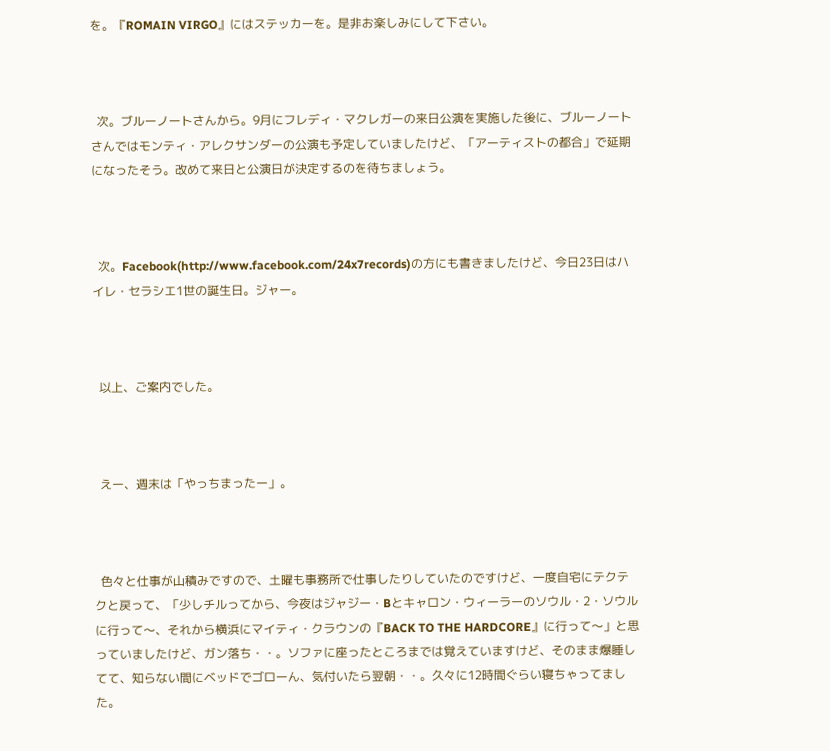を。『ROMAIN VIRGO』にはステッカーを。是非お楽しみにして下さい。



  次。ブルーノートさんから。9月にフレディ・マクレガーの来日公演を実施した後に、ブルーノートさんではモンティ・アレクサンダーの公演も予定していましたけど、「アーティストの都合」で延期になったそう。改めて来日と公演日が決定するのを待ちましょう。



  次。Facebook(http://www.facebook.com/24x7records)の方にも書きましたけど、今日23日はハイレ・セラシエ1世の誕生日。ジャー。



  以上、ご案内でした。



  えー、週末は「やっちまったー」。



  色々と仕事が山積みですので、土曜も事務所で仕事したりしていたのですけど、一度自宅にテクテクと戻って、「少しチルってから、今夜はジャジー・Bとキャロン・ウィーラーのソウル・2・ソウルに行って〜、それから横浜にマイティ・クラウンの『BACK TO THE HARDCORE』に行って〜」と思っていましたけど、ガン落ち・・。ソファに座ったところまでは覚えていますけど、そのまま爆睡してて、知らない間にベッドでゴローん、気付いたら翌朝・・。久々に12時間ぐらい寝ちゃってました。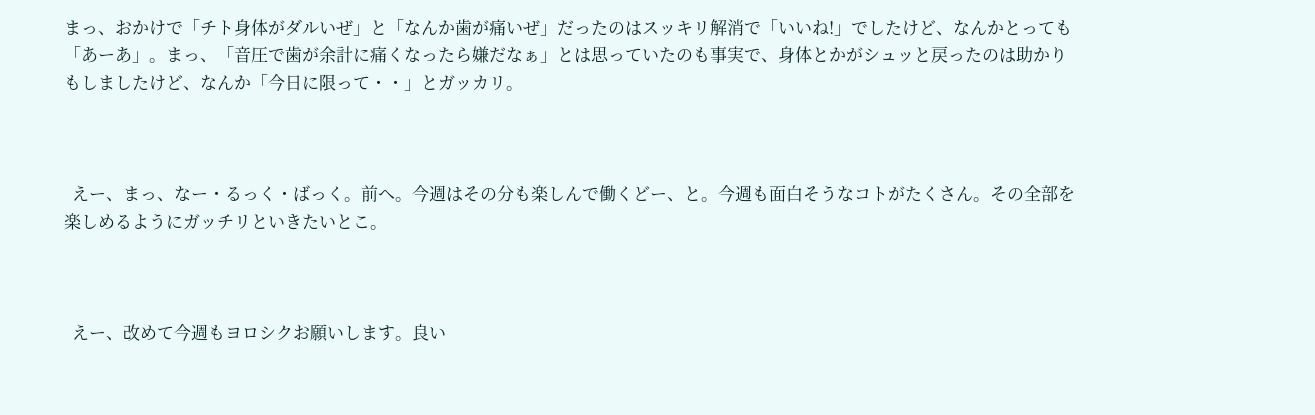まっ、おかけで「チト身体がダルいぜ」と「なんか歯が痛いぜ」だったのはスッキリ解消で「いいね!」でしたけど、なんかとっても「あーあ」。まっ、「音圧で歯が余計に痛くなったら嫌だなぁ」とは思っていたのも事実で、身体とかがシュッと戻ったのは助かりもしましたけど、なんか「今日に限って・・」とガッカリ。



  えー、まっ、なー・るっく・ばっく。前へ。今週はその分も楽しんで働くどー、と。今週も面白そうなコトがたくさん。その全部を楽しめるようにガッチリといきたいとこ。



  えー、改めて今週もヨロシクお願いします。良い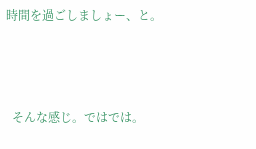時間を過ごしましょー、と。



  そんな感じ。ではでは。